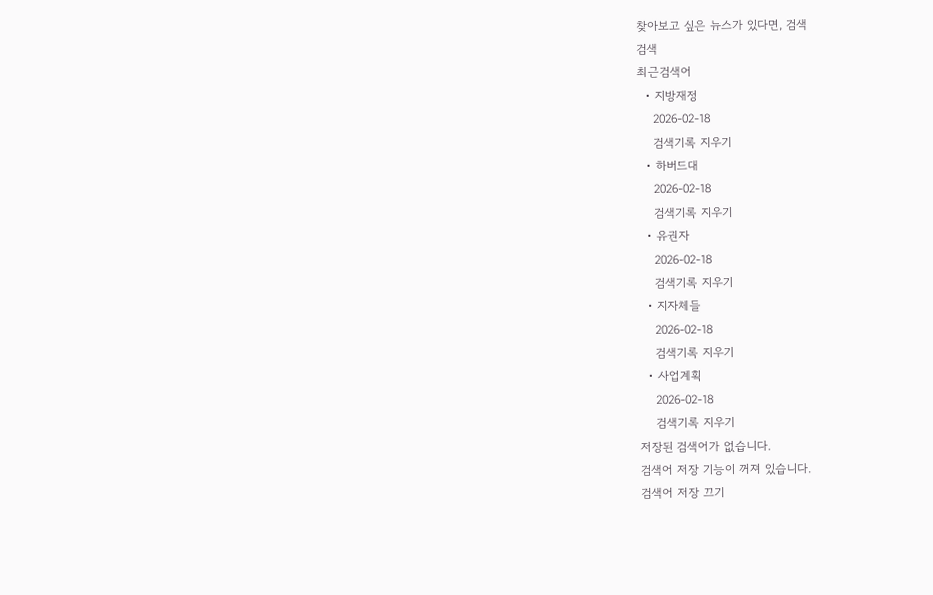찾아보고 싶은 뉴스가 있다면, 검색
검색
최근검색어
  • 지방재정
    2026-02-18
    검색기록 지우기
  • 하버드대
    2026-02-18
    검색기록 지우기
  • 유권자
    2026-02-18
    검색기록 지우기
  • 지자체들
    2026-02-18
    검색기록 지우기
  • 사업계획
    2026-02-18
    검색기록 지우기
저장된 검색어가 없습니다.
검색어 저장 기능이 꺼져 있습니다.
검색어 저장 끄기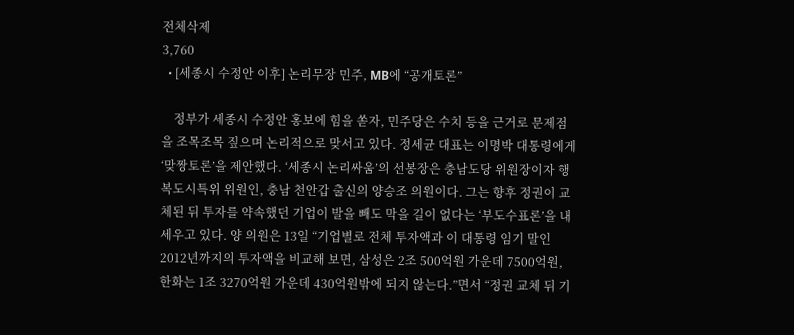전체삭제
3,760
  • [세종시 수정안 이후] 논리무장 민주, MB에 “공개토론”

    정부가 세종시 수정안 홍보에 힘을 쏟자, 민주당은 수치 등을 근거로 문제점을 조목조목 짚으며 논리적으로 맞서고 있다. 정세균 대표는 이명박 대통령에게 ‘맞짱토론’을 제안했다. ‘세종시 논리싸움’의 선봉장은 충남도당 위원장이자 행복도시특위 위원인, 충남 천안갑 출신의 양승조 의원이다. 그는 향후 정권이 교체된 뒤 투자를 약속했던 기업이 발을 빼도 막을 길이 없다는 ‘부도수표론’을 내세우고 있다. 양 의원은 13일 “기업별로 전체 투자액과 이 대통령 임기 말인 2012년까지의 투자액을 비교해 보면, 삼성은 2조 500억원 가운데 7500억원, 한화는 1조 3270억원 가운데 430억원밖에 되지 않는다.”면서 “정권 교체 뒤 기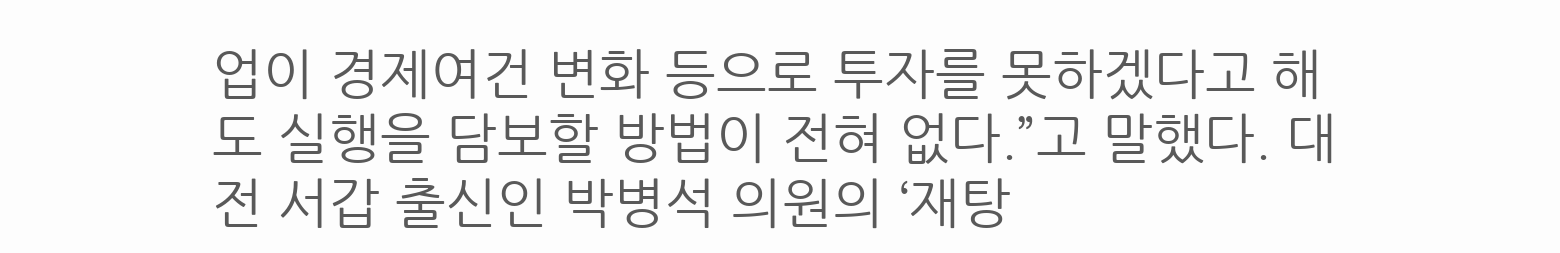업이 경제여건 변화 등으로 투자를 못하겠다고 해도 실행을 담보할 방법이 전혀 없다.”고 말했다. 대전 서갑 출신인 박병석 의원의 ‘재탕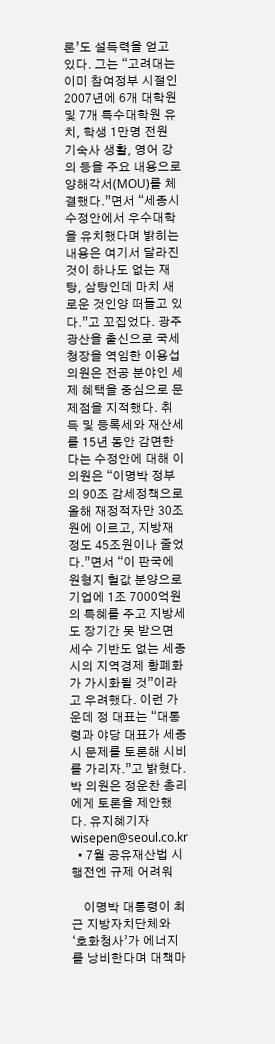론’도 설득력을 얻고 있다. 그는 “고려대는 이미 참여정부 시절인 2007년에 6개 대학원 및 7개 특수대학원 유치, 학생 1만명 전원 기숙사 생활, 영어 강의 등을 주요 내용으로 양해각서(MOU)를 체결했다.”면서 “세종시 수정안에서 우수대학을 유치했다며 밝히는 내용은 여기서 달라진 것이 하나도 없는 재탕, 삼탕인데 마치 새로운 것인양 떠들고 있다.”고 꼬집었다. 광주 광산을 출신으로 국세청장을 역임한 이용섭 의원은 전공 분야인 세제 혜택을 중심으로 문제점을 지적했다. 취득 및 등록세와 재산세를 15년 동안 감면한다는 수정안에 대해 이 의원은 “이명박 정부의 90조 감세정책으로 올해 재정적자만 30조원에 이르고, 지방재정도 45조원이나 줄었다.”면서 “이 판국에 원형지 헐값 분양으로 기업에 1조 7000억원의 특혜를 주고 지방세도 장기간 못 받으면 세수 기반도 없는 세종시의 지역경제 황폐화가 가시화될 것”이라고 우려했다. 이런 가운데 정 대표는 “대통령과 야당 대표가 세종시 문제를 토론해 시비를 가리자.”고 밝혔다. 박 의원은 정운찬 총리에게 토론을 제안했다. 유지혜기자 wisepen@seoul.co.kr
  • 7월 공유재산법 시행전엔 규제 어려워

    이명박 대통령이 최근 지방자치단체와 ‘호화청사’가 에너지를 낭비한다며 대책마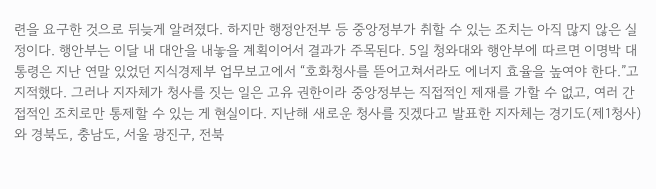련을 요구한 것으로 뒤늦게 알려졌다. 하지만 행정안전부 등 중앙정부가 취할 수 있는 조치는 아직 많지 않은 실정이다. 행안부는 이달 내 대안을 내놓을 계획이어서 결과가 주목된다. 5일 청와대와 행안부에 따르면 이명박 대통령은 지난 연말 있었던 지식경제부 업무보고에서 “호화청사를 뜯어고쳐서라도 에너지 효율을 높여야 한다.”고 지적했다. 그러나 지자체가 청사를 짓는 일은 고유 권한이라 중앙정부는 직접적인 제재를 가할 수 없고, 여러 간접적인 조치로만 통제할 수 있는 게 현실이다. 지난해 새로운 청사를 짓겠다고 발표한 지자체는 경기도(제1청사)와 경북도, 충남도, 서울 광진구, 전북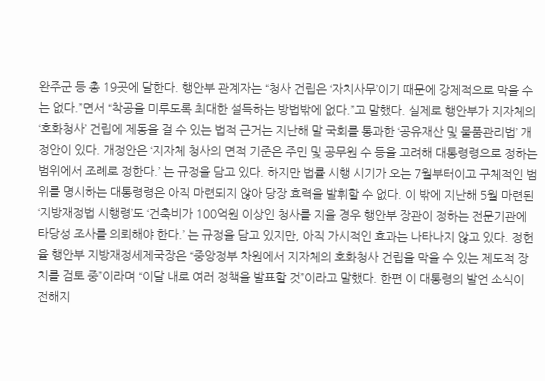완주군 등 총 19곳에 달한다. 행안부 관계자는 “청사 건립은 ‘자치사무’이기 때문에 강제적으로 막을 수는 없다.”면서 “착공을 미루도록 최대한 설득하는 방법밖에 없다.”고 말했다. 실제로 행안부가 지자체의 ‘호화청사’ 건립에 제동을 걸 수 있는 법적 근거는 지난해 말 국회를 통과한 ‘공유재산 및 물품관리법’ 개정안이 있다. 개정안은 ‘지자체 청사의 면적 기준은 주민 및 공무원 수 등을 고려해 대통령령으로 정하는 범위에서 조례로 정한다.’ 는 규정을 담고 있다. 하지만 법률 시행 시기가 오는 7월부터이고 구체적인 범위를 명시하는 대통령령은 아직 마련되지 않아 당장 효력을 발휘할 수 없다. 이 밖에 지난해 5월 마련된 ‘지방재정법 시행령’도 ‘건축비가 100억원 이상인 청사를 지을 경우 행안부 장관이 정하는 전문기관에 타당성 조사를 의뢰해야 한다.’ 는 규정을 담고 있지만, 아직 가시적인 효과는 나타나지 않고 있다. 정헌율 행안부 지방재정세제국장은 “중앙정부 차원에서 지자체의 호화청사 건립을 막을 수 있는 제도적 장치를 검토 중”이라며 “이달 내로 여러 정책을 발표할 것”이라고 말했다. 한편 이 대통령의 발언 소식이 전해지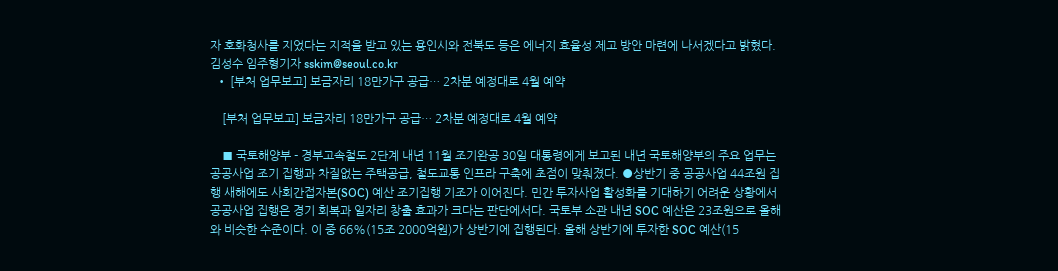자 호화청사를 지었다는 지적을 받고 있는 용인시와 전북도 등은 에너지 효율성 제고 방안 마련에 나서겠다고 밝혔다. 김성수 임주형기자 sskim@seoul.co.kr
  • [부처 업무보고] 보금자리 18만가구 공급… 2차분 예정대로 4월 예약

    [부처 업무보고] 보금자리 18만가구 공급… 2차분 예정대로 4월 예약

    ■ 국토해양부 - 경부고속철도 2단계 내년 11월 조기완공 30일 대통령에게 보고된 내년 국토해양부의 주요 업무는 공공사업 조기 집행과 차질없는 주택공급, 철도교통 인프라 구축에 초점이 맞춰졌다. ●상반기 중 공공사업 44조원 집행 새해에도 사회간접자본(SOC) 예산 조기집행 기조가 이어진다. 민간 투자사업 활성화를 기대하기 어려운 상황에서 공공사업 집행은 경기 회복과 일자리 창출 효과가 크다는 판단에서다. 국토부 소관 내년 SOC 예산은 23조원으로 올해와 비슷한 수준이다. 이 중 66%(15조 2000억원)가 상반기에 집행된다. 올해 상반기에 투자한 SOC 예산(15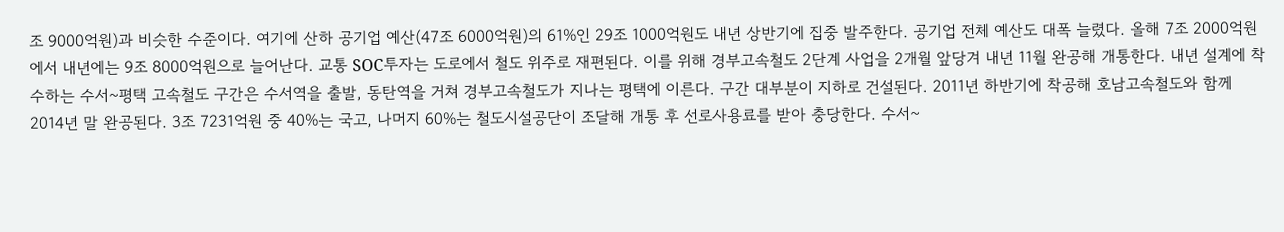조 9000억원)과 비슷한 수준이다. 여기에 산하 공기업 예산(47조 6000억원)의 61%인 29조 1000억원도 내년 상반기에 집중 발주한다. 공기업 전체 예산도 대폭 늘렸다. 올해 7조 2000억원에서 내년에는 9조 8000억원으로 늘어난다. 교통 SOC투자는 도로에서 철도 위주로 재편된다. 이를 위해 경부고속철도 2단계 사업을 2개월 앞당겨 내년 11월 완공해 개통한다. 내년 설계에 착수하는 수서~평택 고속철도 구간은 수서역을 출발, 동탄역을 거쳐 경부고속철도가 지나는 평택에 이른다. 구간 대부분이 지하로 건설된다. 2011년 하반기에 착공해 호남고속철도와 함께 2014년 말 완공된다. 3조 7231억원 중 40%는 국고, 나머지 60%는 철도시설공단이 조달해 개통 후 선로사용료를 받아 충당한다. 수서~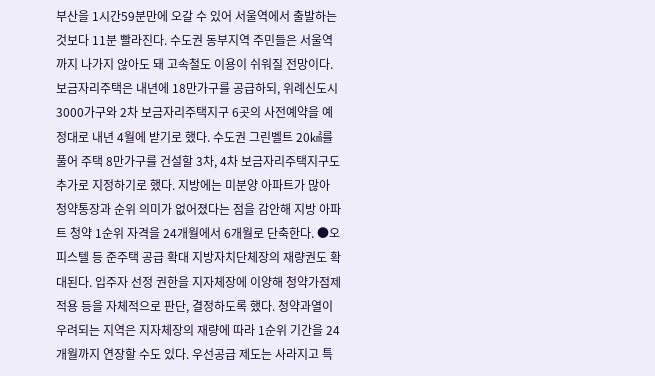부산을 1시간59분만에 오갈 수 있어 서울역에서 출발하는 것보다 11분 빨라진다. 수도권 동부지역 주민들은 서울역까지 나가지 않아도 돼 고속철도 이용이 쉬워질 전망이다. 보금자리주택은 내년에 18만가구를 공급하되, 위례신도시 3000가구와 2차 보금자리주택지구 6곳의 사전예약을 예정대로 내년 4월에 받기로 했다. 수도권 그린벨트 20㎢를 풀어 주택 8만가구를 건설할 3차, 4차 보금자리주택지구도 추가로 지정하기로 했다. 지방에는 미분양 아파트가 많아 청약통장과 순위 의미가 없어졌다는 점을 감안해 지방 아파트 청약 1순위 자격을 24개월에서 6개월로 단축한다. ●오피스텔 등 준주택 공급 확대 지방자치단체장의 재량권도 확대된다. 입주자 선정 권한을 지자체장에 이양해 청약가점제 적용 등을 자체적으로 판단, 결정하도록 했다. 청약과열이 우려되는 지역은 지자체장의 재량에 따라 1순위 기간을 24개월까지 연장할 수도 있다. 우선공급 제도는 사라지고 특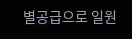별공급으로 일원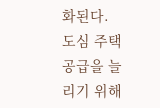화된다. 도심 주택 공급을 늘리기 위해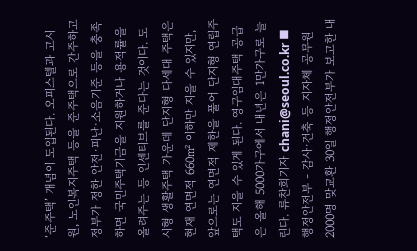‘준주택’ 개념이 도입된다. 오피스텔과 고시원, 노인복지주택 등을 준주택으로 간주하고 정부가 정한 안전·피난·소음기준 등을 충족하면 국민주택기금을 지원하거나 용적률을 올려주는 등 인센티브를 준다는 것이다. 도시형 생활주택 가운데 단지형 다세대 주택은 현재 연면적 660㎡ 이하만 지을 수 있지만, 앞으로는 연면적 제한을 풀어 단지형 연립주택도 지을 수 있게 된다. 영구임대주택 공급은 올해 5000가구에서 내년은 1만가구로 늘린다. 류찬희기자 chani@seoul.co.kr ■ 행정안전부 - 감사·건축 등 지자체 공무원 2000명 맞교환 30일 행정안전부가 보고한 내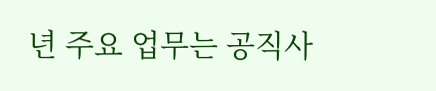년 주요 업무는 공직사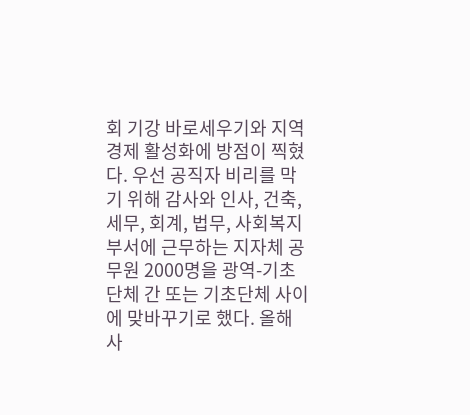회 기강 바로세우기와 지역경제 활성화에 방점이 찍혔다. 우선 공직자 비리를 막기 위해 감사와 인사, 건축, 세무, 회계, 법무, 사회복지 부서에 근무하는 지자체 공무원 2000명을 광역-기초단체 간 또는 기초단체 사이에 맞바꾸기로 했다. 올해 사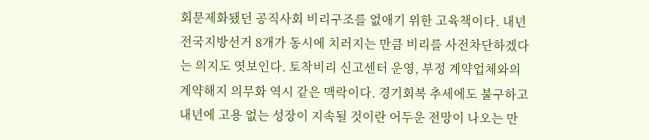회문제화됐던 공직사회 비리구조를 없애기 위한 고육책이다. 내년 전국지방선거 8개가 동시에 치러지는 만큼 비리를 사전차단하겠다는 의지도 엿보인다. 토착비리 신고센터 운영, 부정 계약업체와의 계약해지 의무화 역시 같은 맥락이다. 경기회복 추세에도 불구하고 내년에 고용 없는 성장이 지속될 것이란 어두운 전망이 나오는 만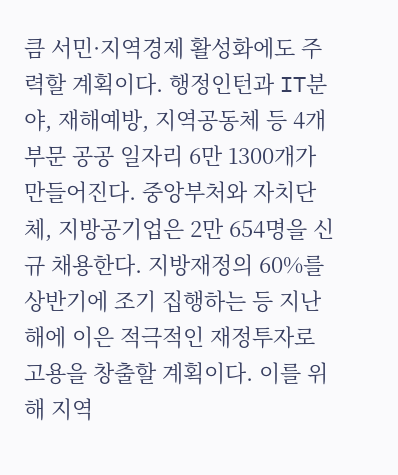큼 서민·지역경제 활성화에도 주력할 계획이다. 행정인턴과 IT분야, 재해예방, 지역공동체 등 4개 부문 공공 일자리 6만 1300개가 만들어진다. 중앙부처와 자치단체, 지방공기업은 2만 654명을 신규 채용한다. 지방재정의 60%를 상반기에 조기 집행하는 등 지난해에 이은 적극적인 재정투자로 고용을 창출할 계획이다. 이를 위해 지역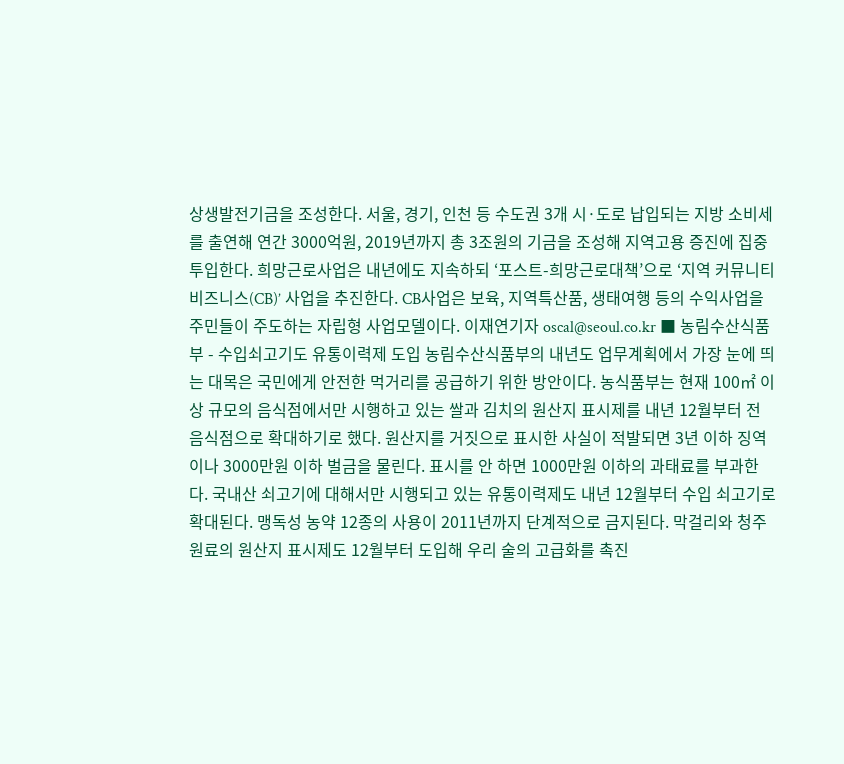상생발전기금을 조성한다. 서울, 경기, 인천 등 수도권 3개 시·도로 납입되는 지방 소비세를 출연해 연간 3000억원, 2019년까지 총 3조원의 기금을 조성해 지역고용 증진에 집중 투입한다. 희망근로사업은 내년에도 지속하되 ‘포스트-희망근로대책’으로 ‘지역 커뮤니티 비즈니스(CB)’ 사업을 추진한다. CB사업은 보육, 지역특산품, 생태여행 등의 수익사업을 주민들이 주도하는 자립형 사업모델이다. 이재연기자 oscal@seoul.co.kr ■ 농림수산식품부 - 수입쇠고기도 유통이력제 도입 농림수산식품부의 내년도 업무계획에서 가장 눈에 띄는 대목은 국민에게 안전한 먹거리를 공급하기 위한 방안이다. 농식품부는 현재 100㎡ 이상 규모의 음식점에서만 시행하고 있는 쌀과 김치의 원산지 표시제를 내년 12월부터 전 음식점으로 확대하기로 했다. 원산지를 거짓으로 표시한 사실이 적발되면 3년 이하 징역이나 3000만원 이하 벌금을 물린다. 표시를 안 하면 1000만원 이하의 과태료를 부과한다. 국내산 쇠고기에 대해서만 시행되고 있는 유통이력제도 내년 12월부터 수입 쇠고기로 확대된다. 맹독성 농약 12종의 사용이 2011년까지 단계적으로 금지된다. 막걸리와 청주 원료의 원산지 표시제도 12월부터 도입해 우리 술의 고급화를 촉진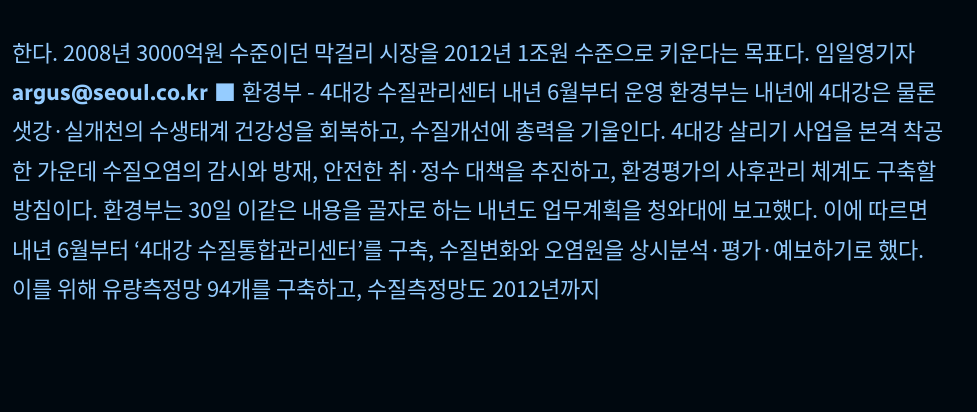한다. 2008년 3000억원 수준이던 막걸리 시장을 2012년 1조원 수준으로 키운다는 목표다. 임일영기자 argus@seoul.co.kr ■ 환경부 - 4대강 수질관리센터 내년 6월부터 운영 환경부는 내년에 4대강은 물론 샛강·실개천의 수생태계 건강성을 회복하고, 수질개선에 총력을 기울인다. 4대강 살리기 사업을 본격 착공한 가운데 수질오염의 감시와 방재, 안전한 취·정수 대책을 추진하고, 환경평가의 사후관리 체계도 구축할 방침이다. 환경부는 30일 이같은 내용을 골자로 하는 내년도 업무계획을 청와대에 보고했다. 이에 따르면 내년 6월부터 ‘4대강 수질통합관리센터’를 구축, 수질변화와 오염원을 상시분석·평가·예보하기로 했다. 이를 위해 유량측정망 94개를 구축하고, 수질측정망도 2012년까지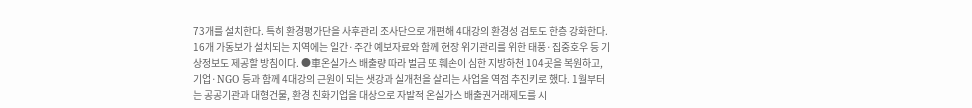73개를 설치한다. 특히 환경평가단을 사후관리 조사단으로 개편해 4대강의 환경성 검토도 한층 강화한다. 16개 가동보가 설치되는 지역에는 일간·주간 예보자료와 함께 현장 위기관리를 위한 태풍·집중호우 등 기상정보도 제공할 방침이다. ●車온실가스 배출량 따라 벌금 또 훼손이 심한 지방하천 104곳을 복원하고, 기업·NGO 등과 함께 4대강의 근원이 되는 샛강과 실개천을 살리는 사업을 역점 추진키로 했다. 1월부터는 공공기관과 대형건물, 환경 친화기업을 대상으로 자발적 온실가스 배출권거래제도를 시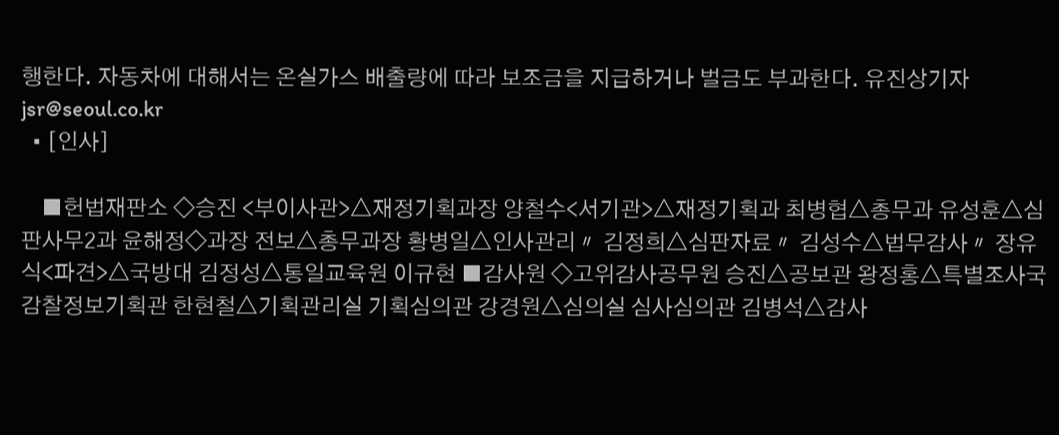행한다. 자동차에 대해서는 온실가스 배출량에 따라 보조금을 지급하거나 벌금도 부과한다. 유진상기자 jsr@seoul.co.kr
  • [인사]

    ■헌법재판소 ◇승진 <부이사관>△재정기획과장 양철수<서기관>△재정기획과 최병협△총무과 유성훈△심판사무2과 윤해정◇과장 전보△총무과장 황병일△인사관리〃 김정희△심판자료〃 김성수△법무감사〃 장유식<파견>△국방대 김정성△통일교육원 이규현 ■감사원 ◇고위감사공무원 승진△공보관 왕정홍△특별조사국 감찰정보기획관 한현철△기획관리실 기획심의관 강경원△심의실 심사심의관 김병석△감사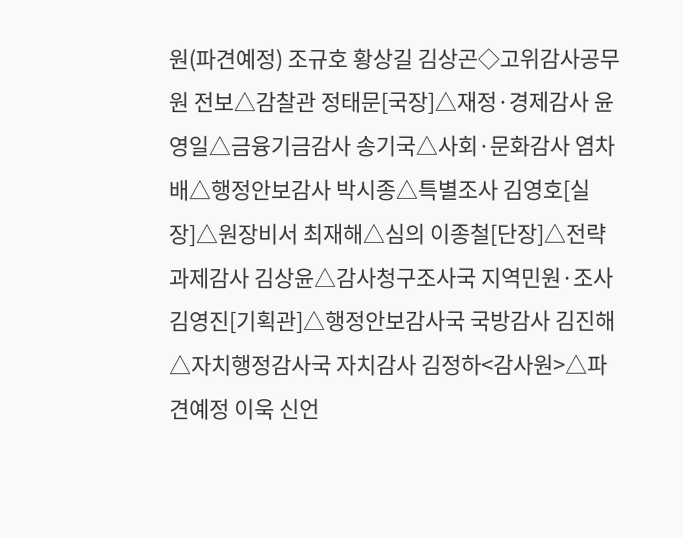원(파견예정) 조규호 황상길 김상곤◇고위감사공무원 전보△감찰관 정태문[국장]△재정·경제감사 윤영일△금융기금감사 송기국△사회·문화감사 염차배△행정안보감사 박시종△특별조사 김영호[실장]△원장비서 최재해△심의 이종철[단장]△전략과제감사 김상윤△감사청구조사국 지역민원·조사 김영진[기획관]△행정안보감사국 국방감사 김진해△자치행정감사국 자치감사 김정하<감사원>△파견예정 이욱 신언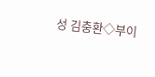성 김충환◇부이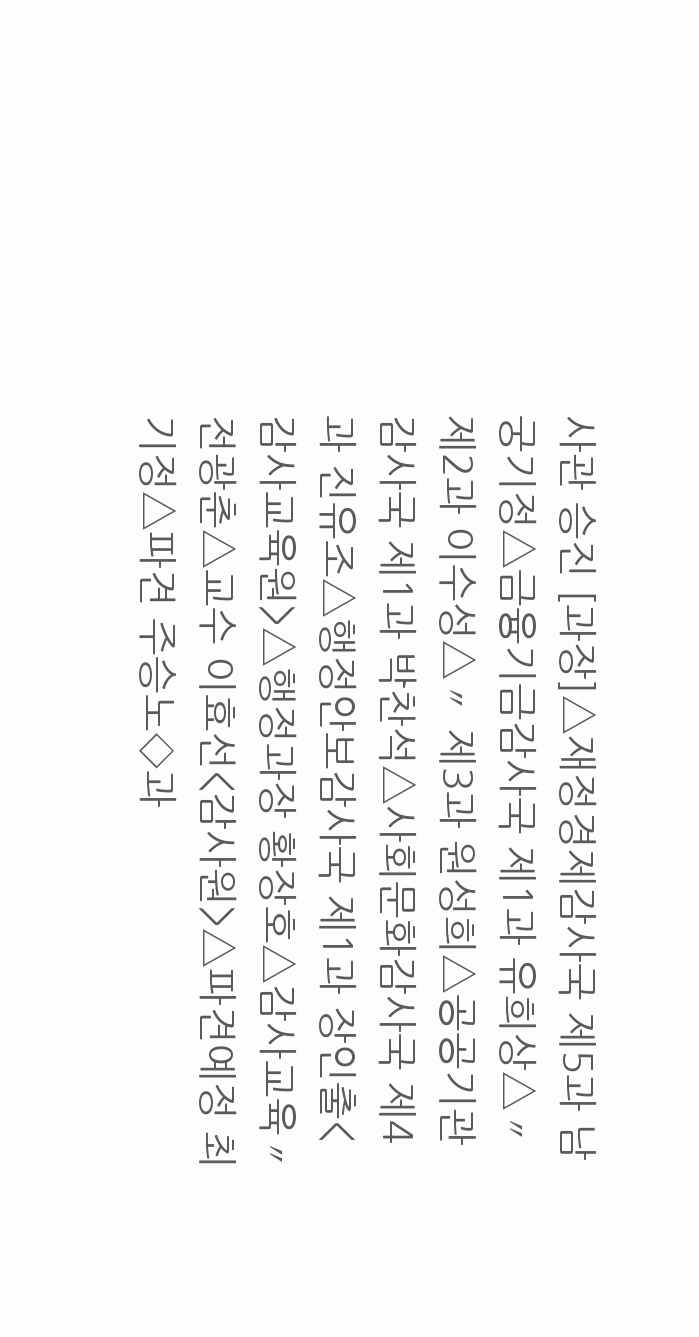사관 승진 [과장]△재정경제감사국 제5과 남궁기정△금융기금감사국 제1과 유희상△〃 제2과 이수성△〃 제3과 원성희△공공기관감사국 제1과 박찬석△사회문화감사국 제4과 진유조△행정안보감사국 제1과 장인출<감사교육원>△행정과장 황장호△감사교육〃 전광춘△교수 이효선<감사원>△파견예정 최기정△파견 주승노◇과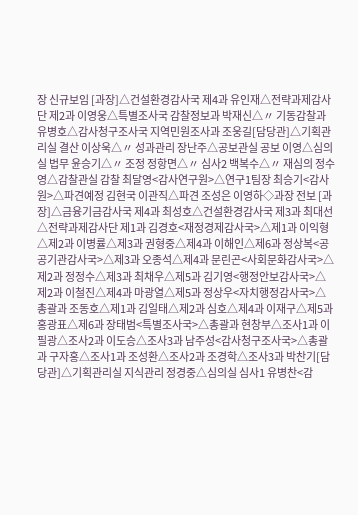장 신규보임 [과장]△건설환경감사국 제4과 유인재△전략과제감사단 제2과 이영웅△특별조사국 감찰정보과 박재신△〃 기동감찰과 유병호△감사청구조사국 지역민원조사과 조웅길[담당관]△기획관리실 결산 이상욱△〃 성과관리 장난주△공보관실 공보 이영△심의실 법무 윤승기△〃 조정 정항면△〃 심사2 백복수△〃 재심의 정수영△감찰관실 감찰 최달영<감사연구원>△연구1팀장 최승기<감사원>△파견예정 김현국 이관직△파견 조성은 이영하◇과장 전보 [과장]△금융기금감사국 제4과 최성호△건설환경감사국 제3과 최대선△전략과제감사단 제1과 김경호<재정경제감사국>△제1과 이익형△제2과 이병률△제3과 권형중△제4과 이해인△제6과 정상복<공공기관감사국>△제3과 오종석△제4과 문린곤<사회문화감사국>△제2과 정정수△제3과 최채우△제5과 김기영<행정안보감사국>△제2과 이철진△제4과 마광열△제5과 정상우<자치행정감사국>△총괄과 조동호△제1과 김일태△제2과 심호△제4과 이재구△제5과 홍광표△제6과 장태범<특별조사국>△총괄과 현창부△조사1과 이필광△조사2과 이도승△조사3과 남주성<감사청구조사국>△총괄과 구자홍△조사1과 조성환△조사2과 조경학△조사3과 박찬기[담당관]△기획관리실 지식관리 정경중△심의실 심사1 유병찬<감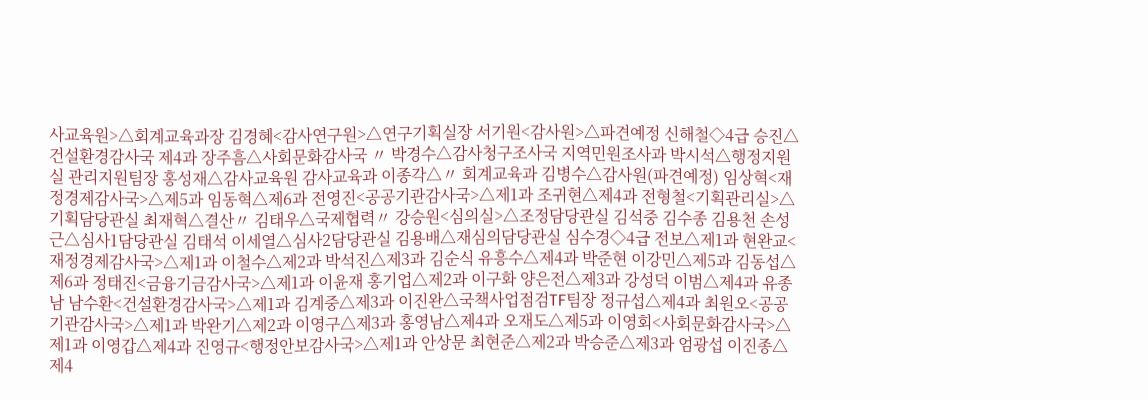사교육원>△회계교육과장 김경혜<감사연구원>△연구기획실장 서기원<감사원>△파견예정 신해철◇4급 승진△건설환경감사국 제4과 장주흠△사회문화감사국 〃 박경수△감사청구조사국 지역민원조사과 박시석△행정지원실 관리지원팀장 홍성재△감사교육원 감사교육과 이종각△〃 회계교육과 김병수△감사원(파견예정) 임상혁<재정경제감사국>△제5과 임동혁△제6과 전영진<공공기관감사국>△제1과 조귀현△제4과 전형철<기획관리실>△기획담당관실 최재혁△결산〃 김태우△국제협력〃 강승원<심의실>△조정담당관실 김석중 김수종 김용천 손성근△심사1담당관실 김태석 이세열△심사2담당관실 김용배△재심의담당관실 심수경◇4급 전보△제1과 현완교<재정경제감사국>△제1과 이철수△제2과 박석진△제3과 김순식 유흥수△제4과 박준현 이강민△제5과 김동섭△제6과 정태진<금융기금감사국>△제1과 이윤재 홍기업△제2과 이구화 양은전△제3과 강성덕 이범△제4과 유종남 남수환<건설환경감사국>△제1과 김계중△제3과 이진완△국책사업점검TF팀장 정규섭△제4과 최원오<공공기관감사국>△제1과 박완기△제2과 이영구△제3과 홍영남△제4과 오재도△제5과 이영회<사회문화감사국>△제1과 이영갑△제4과 진영규<행정안보감사국>△제1과 안상문 최현준△제2과 박승준△제3과 엄광섭 이진종△제4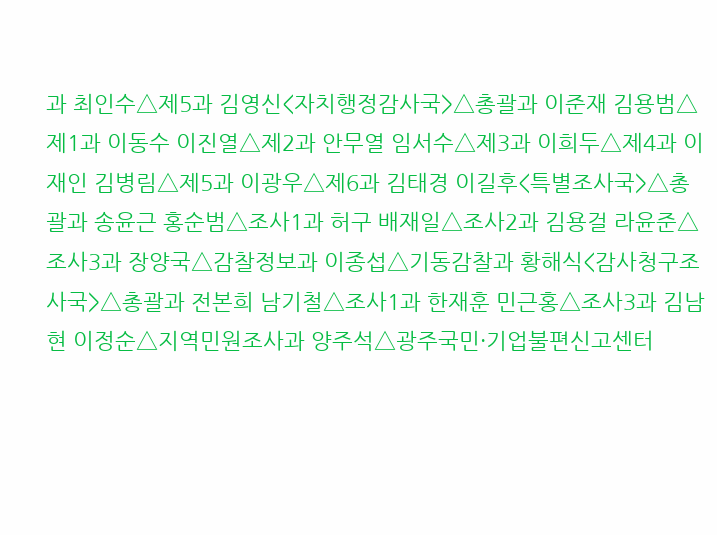과 최인수△제5과 김영신<자치행정감사국>△총괄과 이준재 김용범△제1과 이동수 이진열△제2과 안무열 임서수△제3과 이희두△제4과 이재인 김병림△제5과 이광우△제6과 김태경 이길후<특별조사국>△총괄과 송윤근 홍순범△조사1과 허구 배재일△조사2과 김용걸 라윤준△조사3과 장양국△감찰정보과 이종섭△기동감찰과 황해식<감사청구조사국>△총괄과 전본희 남기철△조사1과 한재훈 민근홍△조사3과 김남현 이정순△지역민원조사과 양주석△광주국민·기업불편신고센터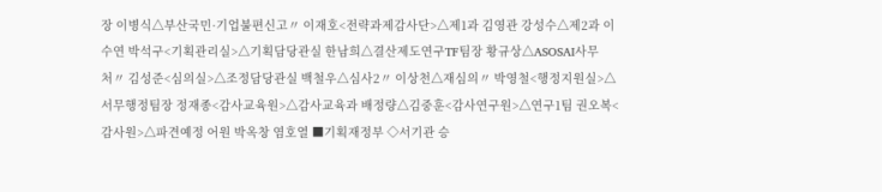장 이병식△부산국민·기업불편신고〃 이재호<전략과제감사단>△제1과 김영관 강성수△제2과 이수연 박석구<기획관리실>△기획담당관실 한남희△결산제도연구TF팀장 황규상△ASOSAI사무처〃 김성준<심의실>△조정담당관실 백철우△심사2〃 이상천△재심의〃 박영철<행정지원실>△서무행정팀장 정재종<감사교육원>△감사교육과 배정량△김중훈<감사연구원>△연구1팀 권오복<감사원>△파견예정 어원 박옥창 염호열 ■기획재정부 ◇서기관 승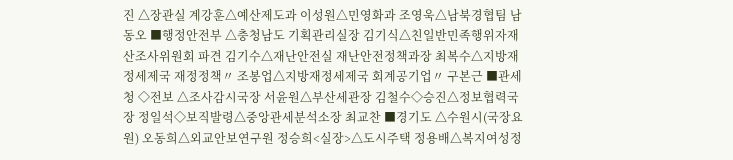진 △장관실 계강훈△예산제도과 이성원△민영화과 조영욱△남북경협팀 남동오 ■행정안전부 △충청남도 기획관리실장 김기식△친일반민족행위자재산조사위원회 파견 김기수△재난안전실 재난안전정책과장 최복수△지방재정세제국 재정정책〃 조봉업△지방재정세제국 회계공기업〃 구본근 ■관세청 ◇전보 △조사감시국장 서윤원△부산세관장 김철수◇승진△정보협력국장 정일석◇보직발령△중앙관세분석소장 최교찬 ■경기도 △수원시(국장요원) 오동희△외교안보연구원 정승희<실장>△도시주택 정용배△복지여성정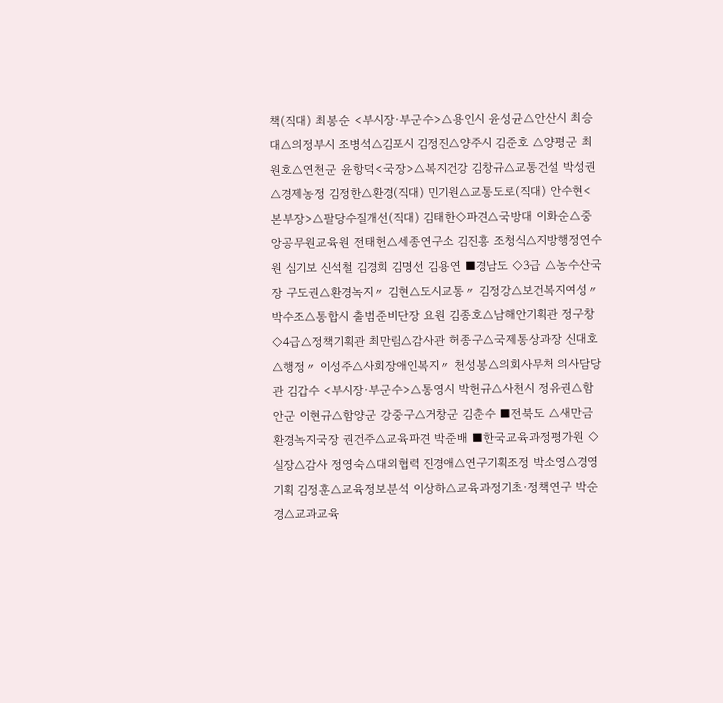책(직대) 최봉순 <부시장·부군수>△용인시 윤성균△안산시 최승대△의정부시 조병석△김포시 김정진△양주시 김준호 △양평군 최원호△연천군 윤항덕<국장>△복지건강 김창규△교통건설 박성권△경제농정 김정한△환경(직대) 민기원△교통도로(직대) 안수현<본부장>△팔당수질개선(직대) 김태한◇파견△국방대 이화순△중앙공무원교육원 전태헌△세종연구소 김진흥 조청식△지방행정연수원 심기보 신석철 김경희 김명선 김용연 ■경남도 ◇3급 △농수산국장 구도권△환경녹지〃 김현△도시교통〃 김정강△보건복지여성〃 박수조△통합시 출범준비단장 요원 김종호△남해안기획관 정구창◇4급△정책기획관 최만림△감사관 허종구△국제통상과장 신대호△행정〃 이성주△사회장애인복지〃 천성봉△의회사무처 의사담당관 김갑수 <부시장·부군수>△통영시 박헌규△사천시 정유권△함안군 이현규△함양군 강중구△거창군 김춘수 ■전북도 △새만금환경녹지국장 권건주△교육파견 박준배 ■한국교육과정평가원 ◇실장△감사 정영숙△대외협력 진경애△연구기획조정 박소영△경영기획 김정훈△교육정보분석 이상하△교육과정기초·정책연구 박순경△교과교육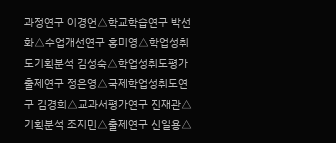과정연구 이경언△학교학습연구 박선화△수업개선연구 홍미영△학업성취도기획분석 김성숙△학업성취도평가출제연구 정은영△국제학업성취도연구 김경희△교과서평가연구 진재관△기획분석 조지민△출제연구 신일용△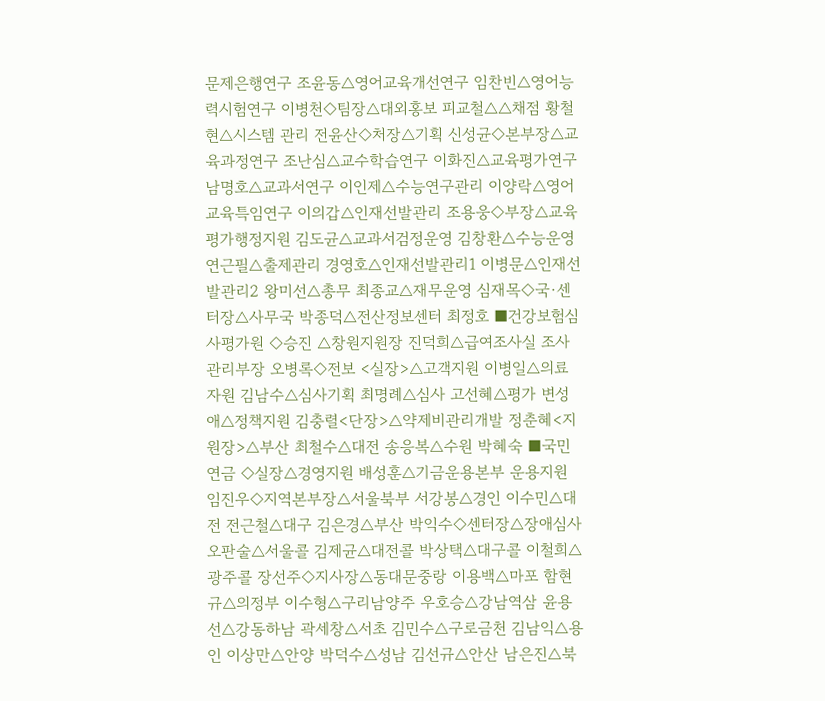문제은행연구 조윤동△영어교육개선연구 임찬빈△영어능력시험연구 이병천◇팀장△대외홍보 피교철△△채점 황철현△시스템 관리 전윤산◇처장△기획 신성균◇본부장△교육과정연구 조난심△교수학습연구 이화진△교육평가연구 남명호△교과서연구 이인제△수능연구관리 이양락△영어교육특임연구 이의갑△인재선발관리 조용웅◇부장△교육평가행정지원 김도균△교과서검정운영 김창환△수능운영 연근필△출제관리 경영호△인재선발관리1 이병문△인재선발관리2 왕미선△총무 최종교△재무운영 심재목◇국·센터장△사무국 박종덕△전산정보센터 최정호 ■건강보험심사평가원 ◇승진 △창원지원장 진덕희△급여조사실 조사관리부장 오병록◇전보 <실장>△고객지원 이병일△의료자원 김남수△심사기획 최명례△심사 고선혜△평가 변성애△정책지원 김충렬<단장>△약제비관리개발 정춘혜<지원장>△부산 최철수△대전 송응복△수원 박혜숙 ■국민연금 ◇실장△경영지원 배성훈△기금운용본부 운용지원 임진우◇지역본부장△서울북부 서강봉△경인 이수민△대전 전근철△대구 김은경△부산 박익수◇센터장△장애심사 오판술△서울콜 김제균△대전콜 박상택△대구콜 이철희△광주콜 장선주◇지사장△동대문중랑 이용백△마포 함현규△의정부 이수형△구리남양주 우호승△강남역삼 윤용선△강동하남 곽세창△서초 김민수△구로금천 김남익△용인 이상만△안양 박덕수△성남 김선규△안산 남은진△북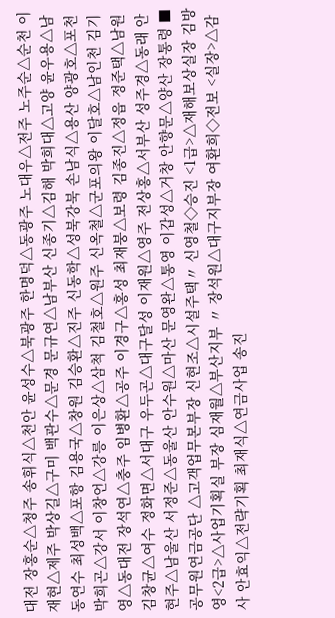대전 장홍순△청주 송휘식△천안 윤성수△북광주 한명덕△동광주 노대우△전주 노주순△순천 이재현△제주 박상길△구미 백관수△문경 문규연△남부산 신종기△김해 박희대△고양 윤우용△남동연수 최성백△포항 김용국△창원 김승환△진주 신동학△성북강북 손남식△용산 양광호△포천 박희곤△강서 이창언△강릉 이은상△삼척 김철호△원주 신옥철△군포의왕 이달호△남인천 김기영△동대전 장석연△충주 임병환△공주 이경구△홍성 최재붕△보령 김종진△정읍 정준택△남원 김창균△여수 정화면△서대구 우두곤△대구달성 이재원△영주 전상홍△서부산 성주경△동래 안현주△남울산 서정준△동울산 안수원△마산 문영완△통영 이갑성△거창 안향문△양산 장통령 ■공무원연금공단 △고객업무본부장 신현조△시설주택〃 신영철◇승진 <1급>△재해보상실장 김방영<2급>△사업기획실 부장 심재월△부산지부 〃 장석원△대구지부장 여환희◇전보 <실장>△감사 안효익△전략기획 최재식△연금사업 송진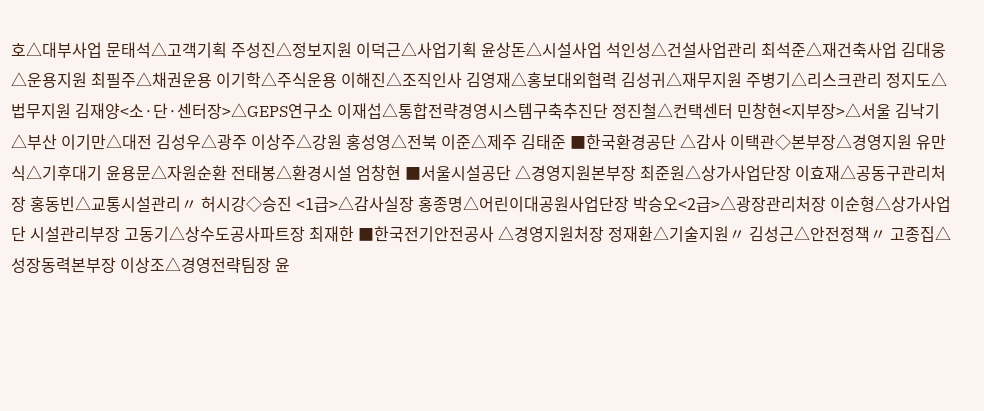호△대부사업 문태석△고객기획 주성진△정보지원 이덕근△사업기획 윤상돈△시설사업 석인성△건설사업관리 최석준△재건축사업 김대웅△운용지원 최필주△채권운용 이기학△주식운용 이해진△조직인사 김영재△홍보대외협력 김성귀△재무지원 주병기△리스크관리 정지도△법무지원 김재양<소·단·센터장>△GEPS연구소 이재섭△통합전략경영시스템구축추진단 정진철△컨택센터 민창현<지부장>△서울 김낙기△부산 이기만△대전 김성우△광주 이상주△강원 홍성영△전북 이준△제주 김태준 ■한국환경공단 △감사 이택관◇본부장△경영지원 유만식△기후대기 윤용문△자원순환 전태봉△환경시설 엄창현 ■서울시설공단 △경영지원본부장 최준원△상가사업단장 이효재△공동구관리처장 홍동빈△교통시설관리〃 허시강◇승진 <1급>△감사실장 홍종명△어린이대공원사업단장 박승오<2급>△광장관리처장 이순형△상가사업단 시설관리부장 고동기△상수도공사파트장 최재한 ■한국전기안전공사 △경영지원처장 정재환△기술지원〃 김성근△안전정책〃 고종집△성장동력본부장 이상조△경영전략팀장 윤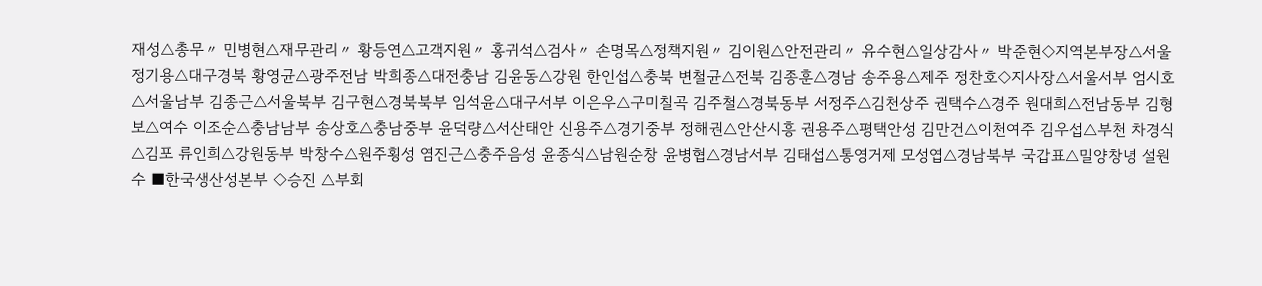재성△총무〃 민병현△재무관리〃 황등연△고객지원〃 홍귀석△검사〃 손명목△정책지원〃 김이원△안전관리〃 유수현△일상감사〃 박준현◇지역본부장△서울 정기용△대구경북 황영균△광주전남 박희종△대전충남 김윤동△강원 한인섭△충북 변철균△전북 김종훈△경남 송주용△제주 정찬호◇지사장△서울서부 엄시호△서울남부 김종근△서울북부 김구현△경북북부 임석윤△대구서부 이은우△구미칠곡 김주철△경북동부 서정주△김천상주 권택수△경주 원대희△전남동부 김형보△여수 이조순△충남남부 송상호△충남중부 윤덕량△서산태안 신용주△경기중부 정해권△안산시흥 권용주△평택안성 김만건△이천여주 김우섭△부천 차경식△김포 류인희△강원동부 박창수△원주횡성 염진근△충주음성 윤종식△남원순창 윤병협△경남서부 김태섭△통영거제 모성엽△경남북부 국갑표△밀양창녕 설원수 ■한국생산성본부 ◇승진 △부회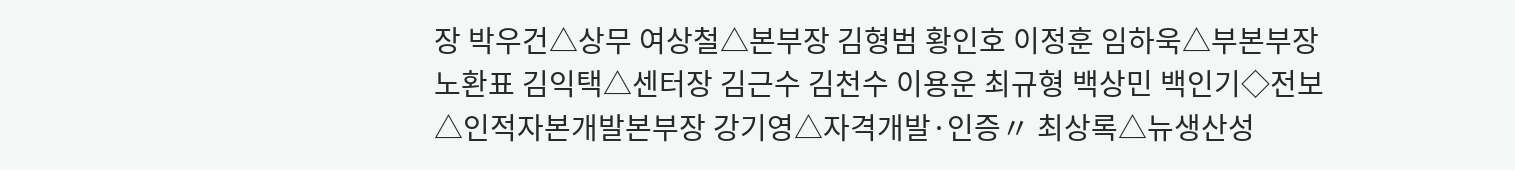장 박우건△상무 여상철△본부장 김형범 황인호 이정훈 임하욱△부본부장 노환표 김익택△센터장 김근수 김천수 이용운 최규형 백상민 백인기◇전보△인적자본개발본부장 강기영△자격개발·인증〃 최상록△뉴생산성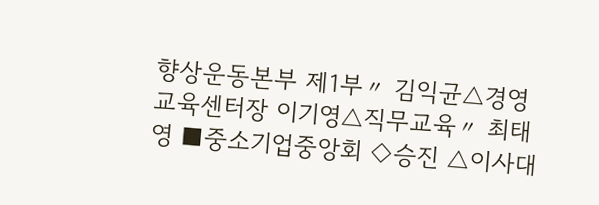향상운동본부 제1부〃 김익균△경영교육센터장 이기영△직무교육〃 최태영 ■중소기업중앙회 ◇승진 △이사대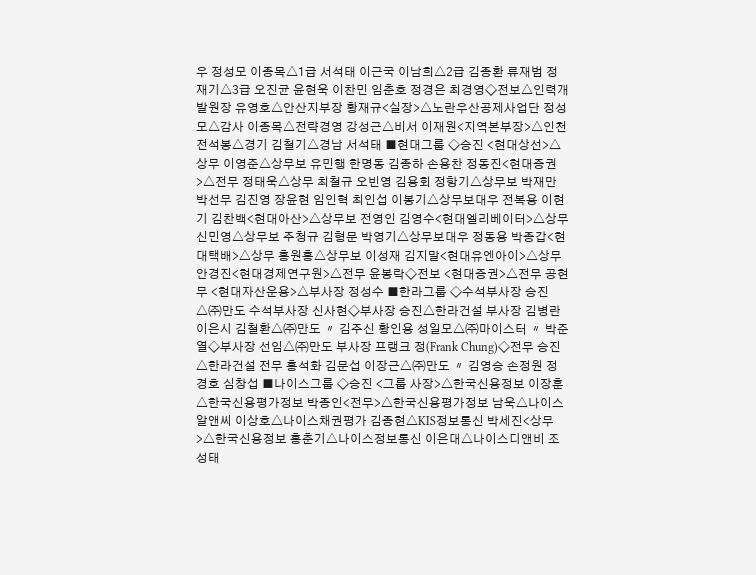우 정성모 이종목△1급 서석태 이근국 이남희△2급 김종환 류재범 정재기△3급 오진균 윤현욱 이찬민 임춘호 정경은 최경영◇전보△인력개발원장 유영호△안산지부장 황재규<실장>△노란우산공제사업단 정성모△감사 이종목△전략경영 강성근△비서 이재원<지역본부장>△인천 전석봉△경기 김철기△경남 서석태 ■현대그룹 ◇승진 <현대상선>△상무 이영준△상무보 유민행 한명동 김종하 손용찬 정동진<현대증권>△전무 정태욱△상무 최철규 오빈영 김용회 정항기△상무보 박재만 박선무 김진영 장윤현 임인혁 최인섭 이봉기△상무보대우 전복용 이현기 김찬백<현대아산>△상무보 전영인 김영수<현대엘리베이터>△상무 신민영△상무보 주청규 김형문 박영기△상무보대우 정동용 박종갑<현대택배>△상무 홍원흥△상무보 이성재 김지말<현대유엔아이>△상무 안경진<현대경제연구원>△전무 윤봉락◇전보 <현대증권>△전무 공현무 <현대자산운용>△부사장 정성수 ■한라그룹 ◇수석부사장 승진△㈜만도 수석부사장 신사현◇부사장 승진△한라건설 부사장 김병란 이은시 김철환△㈜만도 〃 김주신 황인용 성일모△㈜마이스터 〃 박준열◇부사장 선임△㈜만도 부사장 프랭크 정(Frank Chung)◇전무 승진△한라건설 전무 홍석화 김문섭 이장근△㈜만도 〃 김영승 손정원 정경호 심창섭 ■나이스그룹 ◇승진 <그룹 사장>△한국신용정보 이장훈△한국신용평가정보 박종인<전무>△한국신용평가정보 남욱△나이스알앤씨 이상호△나이스채권평가 김종현△KIS정보통신 박세진<상무>△한국신용정보 홍춘기△나이스정보통신 이은대△나이스디앤비 조성태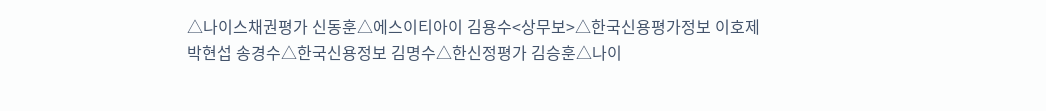△나이스채권평가 신동훈△에스이티아이 김용수<상무보>△한국신용평가정보 이호제 박현섭 송경수△한국신용정보 김명수△한신정평가 김승훈△나이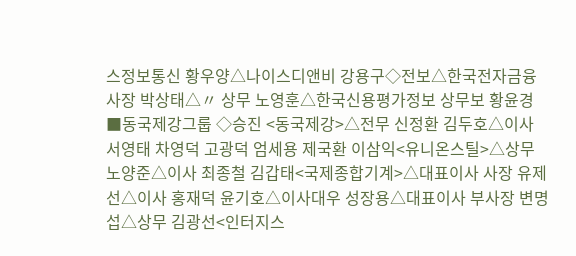스정보통신 황우양△나이스디앤비 강용구◇전보△한국전자금융 사장 박상태△〃 상무 노영훈△한국신용평가정보 상무보 황윤경 ■동국제강그룹 ◇승진 <동국제강>△전무 신정환 김두호△이사 서영태 차영덕 고광덕 엄세용 제국환 이삼익<유니온스틸>△상무 노양준△이사 최종철 김갑태<국제종합기계>△대표이사 사장 유제선△이사 홍재덕 윤기호△이사대우 성장용△대표이사 부사장 변명섭△상무 김광선<인터지스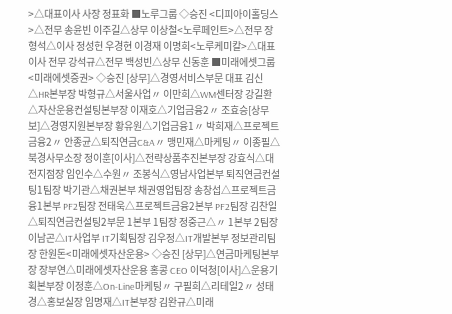>△대표이사 사장 정표화 ■노루그룹 ◇승진 <디피아이홀딩스>△전무 송윤빈 이주길△상무 이상철<노루페인트>△전무 장형석△이사 정성헌 우경현 이경재 이명희<노루케미칼>△대표이사 전무 강석규△전무 백성빈△상무 신동훈 ■미래에셋그룹 <미래에셋증권> ◇승진 [상무]△경영서비스부문 대표 김신△HR본부장 박형규△서울사업〃 이만희△WM센터장 강길환△자산운용컨설팅본부장 이재호△기업금융2〃 조효승[상무보]△경영지원본부장 황유원△기업금융1〃 박희재△프로젝트금융2〃 안종균△퇴직연금C&A〃 맹민재△마케팅〃 이종필△북경사무소장 정이훈[이사]△전략상품추진본부장 강효식△대전지점장 임인수△수원〃 조봉식△영남사업본부 퇴직연금컨설팅1팀장 박기관△채권본부 채권영업팀장 송창섭△프로젝트금융1본부 PF2팀장 전태욱△프로젝트금융2본부 PF2팀장 김찬일△퇴직연금컨설팅2부문 1본부 1팀장 정중근△〃 1본부 2팀장 이남곤△IT사업부 IT기획팀장 김우정△IT개발본부 정보관리팀장 한원돈<미래에셋자산운용> ◇승진 [상무]△연금마케팅본부장 장부연△미래에셋자산운용 홍콩 CEO 이덕청[이사]△운용기획본부장 이정훈△On-Line마케팅〃 구필희△리테일2〃 성태경△홍보실장 임명재△IT본부장 김완규△미래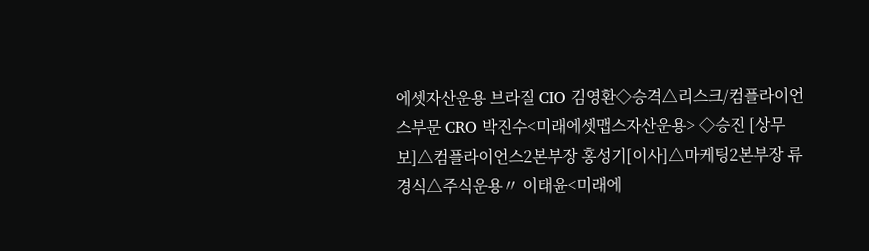에셋자산운용 브라질 CIO 김영환◇승격△리스크/컴플라이언스부문 CRO 박진수<미래에셋맵스자산운용> ◇승진 [상무보]△컴플라이언스2본부장 홍성기[이사]△마케팅2본부장 류경식△주식운용〃 이태윤<미래에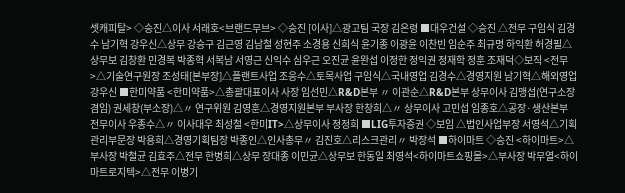셋캐피탈> ◇승진△이사 서래호<브랜드무브> ◇승진 [이사]△광고팀 국장 김은령 ■대우건설 ◇승진 △전무 구임식 김경수 남기혁 강우신△상무 강승구 김근영 김남철 성현주 소경용 신희식 윤기종 이광윤 이찬빈 임순주 최규명 하익환 허경필△상무보 김창환 민경복 박종혁 서복남 서영근 신익수 심우근 오진균 윤완섭 이정한 정익권 정재학 정훈 조재덕◇보직 <전무>△기술연구원장 조성태[본부장]△플랜트사업 조응수△토목사업 구임식△국내영업 김경수△경영지원 남기혁△해외영업 강우신 ■한미약품 <한미약품>△총괄대표이사 사장 임선민△R&D본부 〃 이관순△R&D본부 상무이사 김맹섭(연구소장 겸임) 권세창(부소장)△〃 연구위원 김영훈△경영지원본부 부사장 한창희△〃 상무이사 고민섭 임종호△공장·생산본부 전무이사 우종수△〃 이사대우 최성철 <한미IT>△상무이사 정정희 ■LIG투자증권 ◇보임 △법인사업부장 서영석△기획관리부문장 박용희△경영기획팀장 박종인△인사총무〃 김진호△리스크관리〃 박장석 ■하이마트 ◇승진 <하이마트>△부사장 박철균 김효주△전무 한병희△상무 장대종 이민균△상무보 한동일 최영석<하이마트쇼핑몰>△부사장 박무열<하이마트로지텍>△전무 이병기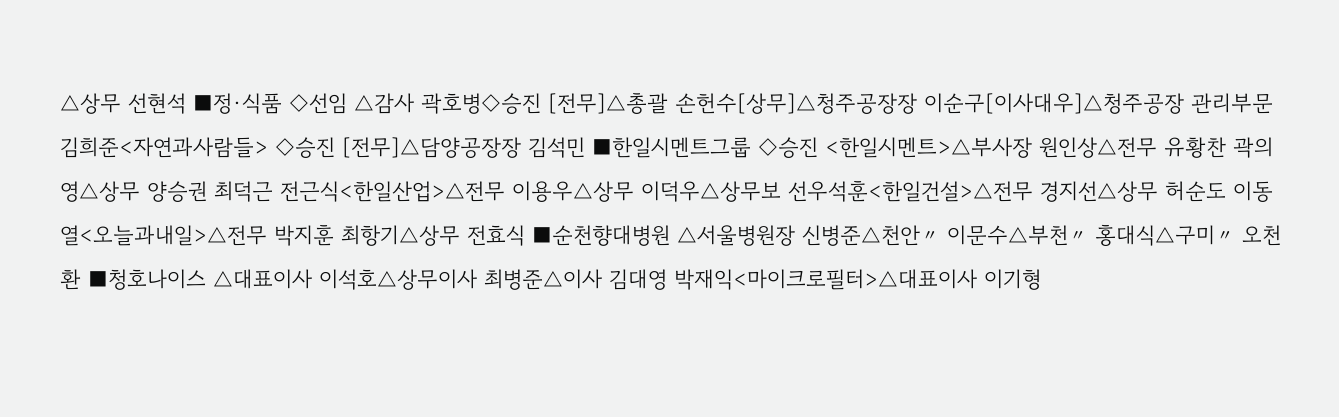△상무 선현석 ■정·식품 ◇선임 △감사 곽호병◇승진 [전무]△총괄 손헌수[상무]△청주공장장 이순구[이사대우]△청주공장 관리부문 김희준<자연과사람들> ◇승진 [전무]△담양공장장 김석민 ■한일시멘트그룹 ◇승진 <한일시멘트>△부사장 원인상△전무 유황찬 곽의영△상무 양승권 최덕근 전근식<한일산업>△전무 이용우△상무 이덕우△상무보 선우석훈<한일건설>△전무 경지선△상무 허순도 이동열<오늘과내일>△전무 박지훈 최항기△상무 전효식 ■순천향대병원 △서울병원장 신병준△천안〃 이문수△부천〃 홍대식△구미〃 오천환 ■청호나이스 △대표이사 이석호△상무이사 최병준△이사 김대영 박재익<마이크로필터>△대표이사 이기형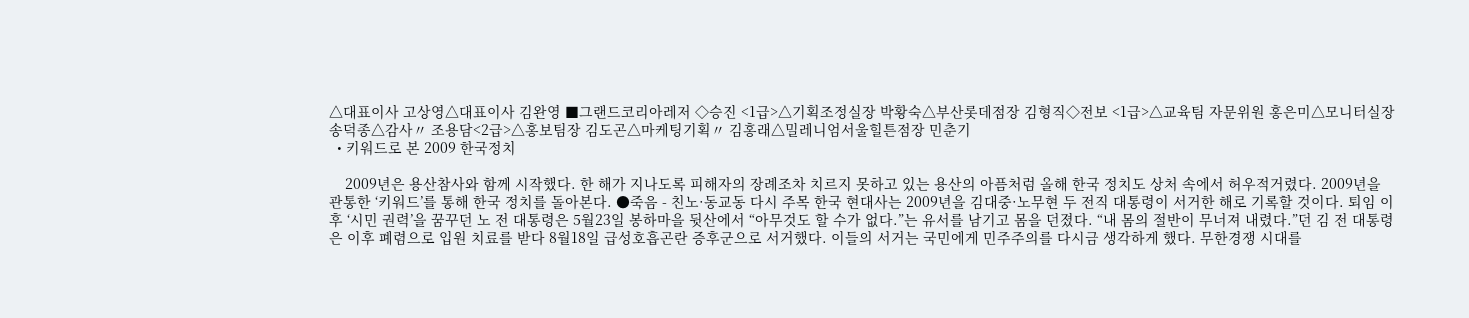△대표이사 고상영△대표이사 김완영 ■그랜드코리아레저 ◇승진 <1급>△기획조정실장 박황숙△부산롯데점장 김형직◇전보 <1급>△교육팀 자문위원 홍은미△모니터실장 송덕종△감사〃 조용담<2급>△홍보팀장 김도곤△마케팅기획〃 김홍래△밀레니엄서울힐튼점장 민춘기
  • 키워드로 본 2009 한국정치

    2009년은 용산참사와 함께 시작했다. 한 해가 지나도록 피해자의 장례조차 치르지 못하고 있는 용산의 아픔처럼 올해 한국 정치도 상처 속에서 허우적거렸다. 2009년을 관통한 ‘키워드’를 통해 한국 정치를 돌아본다. ●죽음 - 친노·동교동 다시 주목 한국 현대사는 2009년을 김대중·노무현 두 전직 대통령이 서거한 해로 기록할 것이다. 퇴임 이후 ‘시민 권력’을 꿈꾸던 노 전 대통령은 5월23일 봉하마을 뒷산에서 “아무것도 할 수가 없다.”는 유서를 남기고 몸을 던졌다. “내 몸의 절반이 무너져 내렸다.”던 김 전 대통령은 이후 폐렴으로 입원 치료를 받다 8월18일 급성호흡곤란 증후군으로 서거했다. 이들의 서거는 국민에게 민주주의를 다시금 생각하게 했다. 무한경쟁 시대를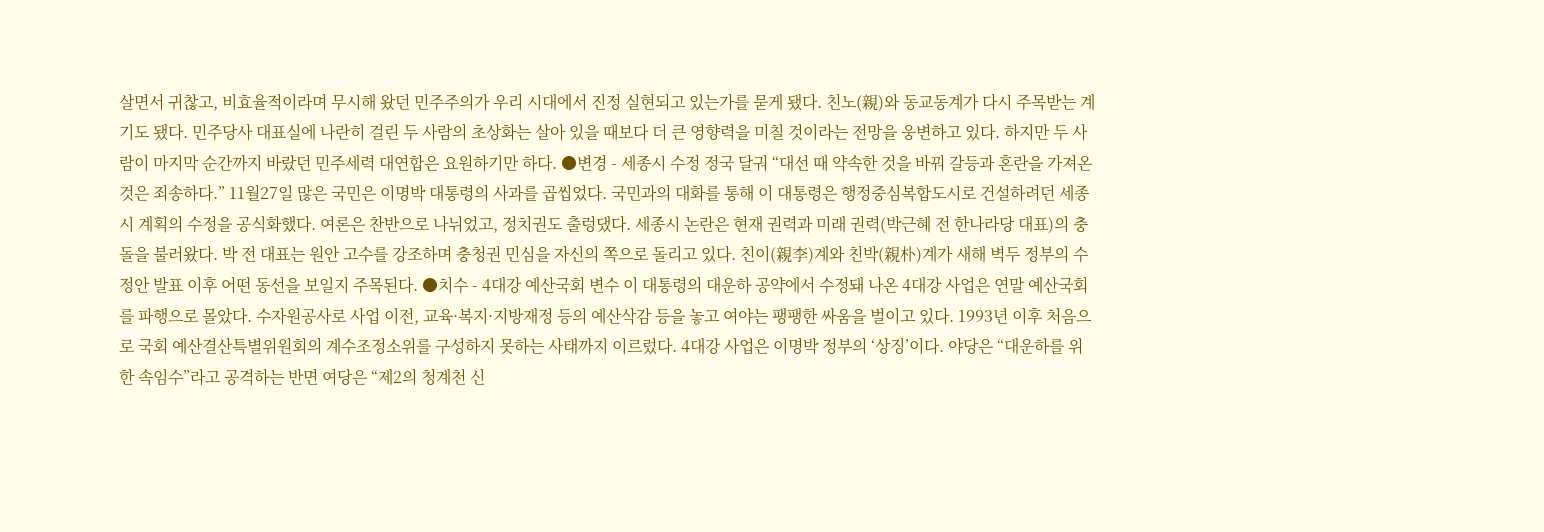살면서 귀찮고, 비효율적이라며 무시해 왔던 민주주의가 우리 시대에서 진정 실현되고 있는가를 묻게 됐다. 친노(親)와 동교동계가 다시 주목받는 계기도 됐다. 민주당사 대표실에 나란히 걸린 두 사람의 초상화는 살아 있을 때보다 더 큰 영향력을 미칠 것이라는 전망을 웅변하고 있다. 하지만 두 사람이 마지막 순간까지 바랐던 민주세력 대연합은 요원하기만 하다. ●변경 - 세종시 수정 정국 달궈 “대선 때 약속한 것을 바꿔 갈등과 혼란을 가져온 것은 죄송하다.” 11월27일 많은 국민은 이명박 대통령의 사과를 곱씹었다. 국민과의 대화를 통해 이 대통령은 행정중심복합도시로 건설하려던 세종시 계획의 수정을 공식화했다. 여론은 찬반으로 나뉘었고, 정치권도 출렁댔다. 세종시 논란은 현재 권력과 미래 권력(박근혜 전 한나라당 대표)의 충돌을 불러왔다. 박 전 대표는 원안 고수를 강조하며 충청권 민심을 자신의 쪽으로 돌리고 있다. 친이(親李)계와 친박(親朴)계가 새해 벽두 정부의 수정안 발표 이후 어떤 동선을 보일지 주목된다. ●치수 - 4대강 예산국회 변수 이 대통령의 대운하 공약에서 수정돼 나온 4대강 사업은 연말 예산국회를 파행으로 몰았다. 수자원공사로 사업 이전, 교육·복지·지방재정 등의 예산삭감 등을 놓고 여야는 팽팽한 싸움을 벌이고 있다. 1993년 이후 처음으로 국회 예산결산특별위원회의 계수조정소위를 구성하지 못하는 사태까지 이르렀다. 4대강 사업은 이명박 정부의 ‘상징’이다. 야당은 “대운하를 위한 속임수”라고 공격하는 반면 여당은 “제2의 청계천 신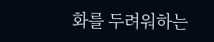화를 두려워하는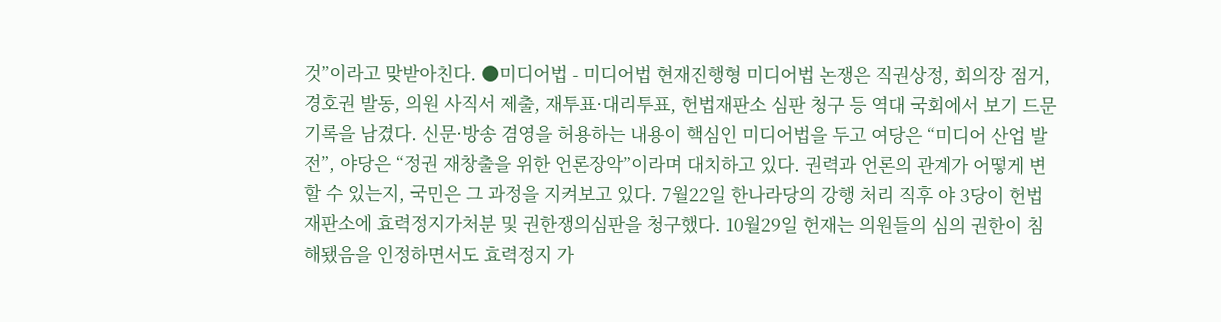것”이라고 맞받아친다. ●미디어법 - 미디어법 현재진행형 미디어법 논쟁은 직권상정, 회의장 점거, 경호권 발동, 의원 사직서 제출, 재투표·대리투표, 헌법재판소 심판 청구 등 역대 국회에서 보기 드문 기록을 남겼다. 신문·방송 겸영을 허용하는 내용이 핵심인 미디어법을 두고 여당은 “미디어 산업 발전”, 야당은 “정권 재창출을 위한 언론장악”이라며 대치하고 있다. 권력과 언론의 관계가 어떻게 변할 수 있는지, 국민은 그 과정을 지켜보고 있다. 7월22일 한나라당의 강행 처리 직후 야 3당이 헌법재판소에 효력정지가처분 및 권한쟁의심판을 청구했다. 10월29일 헌재는 의원들의 심의 권한이 침해됐음을 인정하면서도 효력정지 가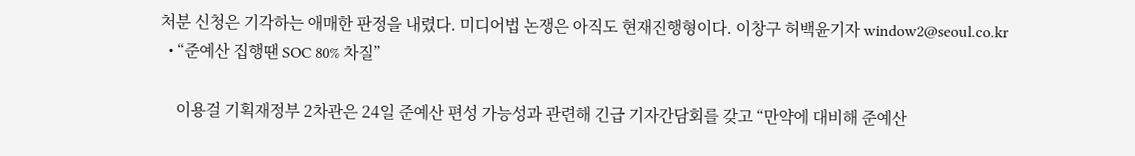처분 신청은 기각하는 애매한 판정을 내렸다. 미디어법 논쟁은 아직도 현재진행형이다. 이창구 허백윤기자 window2@seoul.co.kr
  • “준예산 집행땐 SOC 80% 차질”

    이용걸 기획재정부 2차관은 24일 준예산 편성 가능성과 관련해 긴급 기자간담회를 갖고 “만약에 대비해 준예산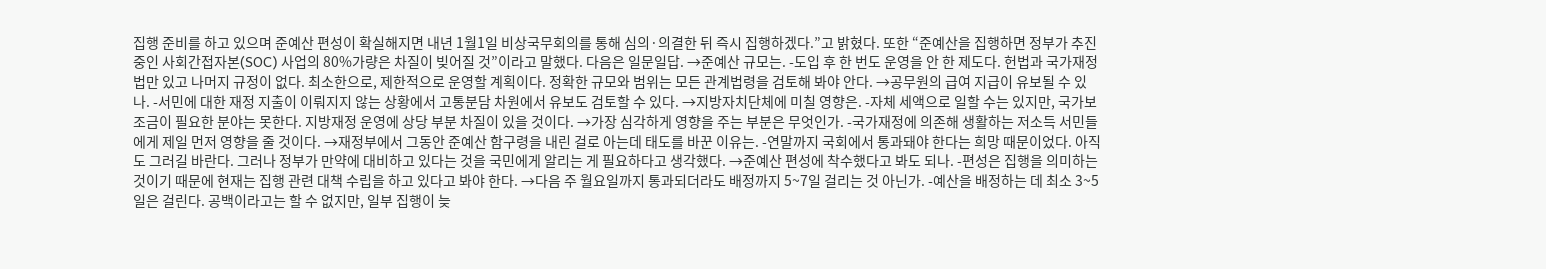집행 준비를 하고 있으며 준예산 편성이 확실해지면 내년 1월1일 비상국무회의를 통해 심의·의결한 뒤 즉시 집행하겠다.”고 밝혔다. 또한 “준예산을 집행하면 정부가 추진 중인 사회간접자본(SOC) 사업의 80%가량은 차질이 빚어질 것”이라고 말했다. 다음은 일문일답. →준예산 규모는. -도입 후 한 번도 운영을 안 한 제도다. 헌법과 국가재정법만 있고 나머지 규정이 없다. 최소한으로, 제한적으로 운영할 계획이다. 정확한 규모와 범위는 모든 관계법령을 검토해 봐야 안다. →공무원의 급여 지급이 유보될 수 있나. -서민에 대한 재정 지출이 이뤄지지 않는 상황에서 고통분담 차원에서 유보도 검토할 수 있다. →지방자치단체에 미칠 영향은. -자체 세액으로 일할 수는 있지만, 국가보조금이 필요한 분야는 못한다. 지방재정 운영에 상당 부분 차질이 있을 것이다. →가장 심각하게 영향을 주는 부분은 무엇인가. -국가재정에 의존해 생활하는 저소득 서민들에게 제일 먼저 영향을 줄 것이다. →재정부에서 그동안 준예산 함구령을 내린 걸로 아는데 태도를 바꾼 이유는. -연말까지 국회에서 통과돼야 한다는 희망 때문이었다. 아직도 그러길 바란다. 그러나 정부가 만약에 대비하고 있다는 것을 국민에게 알리는 게 필요하다고 생각했다. →준예산 편성에 착수했다고 봐도 되나. -편성은 집행을 의미하는 것이기 때문에 현재는 집행 관련 대책 수립을 하고 있다고 봐야 한다. →다음 주 월요일까지 통과되더라도 배정까지 5~7일 걸리는 것 아닌가. -예산을 배정하는 데 최소 3~5일은 걸린다. 공백이라고는 할 수 없지만, 일부 집행이 늦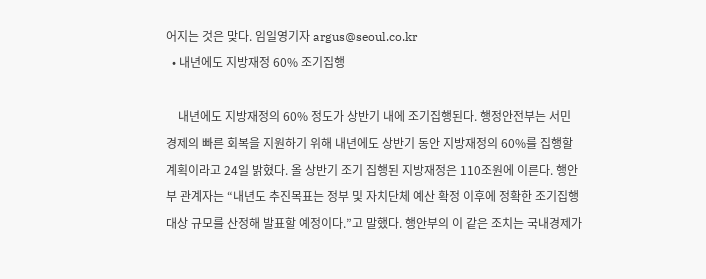어지는 것은 맞다. 임일영기자 argus@seoul.co.kr
  • 내년에도 지방재정 60% 조기집행

    내년에도 지방재정의 60% 정도가 상반기 내에 조기집행된다. 행정안전부는 서민 경제의 빠른 회복을 지원하기 위해 내년에도 상반기 동안 지방재정의 60%를 집행할 계획이라고 24일 밝혔다. 올 상반기 조기 집행된 지방재정은 110조원에 이른다. 행안부 관계자는 “내년도 추진목표는 정부 및 자치단체 예산 확정 이후에 정확한 조기집행 대상 규모를 산정해 발표할 예정이다.”고 말했다. 행안부의 이 같은 조치는 국내경제가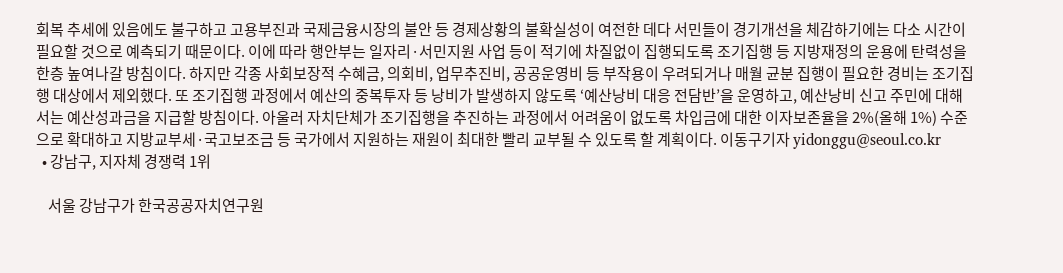회복 추세에 있음에도 불구하고 고용부진과 국제금융시장의 불안 등 경제상황의 불확실성이 여전한 데다 서민들이 경기개선을 체감하기에는 다소 시간이 필요할 것으로 예측되기 때문이다. 이에 따라 행안부는 일자리·서민지원 사업 등이 적기에 차질없이 집행되도록 조기집행 등 지방재정의 운용에 탄력성을 한층 높여나갈 방침이다. 하지만 각종 사회보장적 수혜금, 의회비, 업무추진비, 공공운영비 등 부작용이 우려되거나 매월 균분 집행이 필요한 경비는 조기집행 대상에서 제외했다. 또 조기집행 과정에서 예산의 중복투자 등 낭비가 발생하지 않도록 ‘예산낭비 대응 전담반’을 운영하고, 예산낭비 신고 주민에 대해서는 예산성과금을 지급할 방침이다. 아울러 자치단체가 조기집행을 추진하는 과정에서 어려움이 없도록 차입금에 대한 이자보존율을 2%(올해 1%) 수준으로 확대하고 지방교부세·국고보조금 등 국가에서 지원하는 재원이 최대한 빨리 교부될 수 있도록 할 계획이다. 이동구기자 yidonggu@seoul.co.kr
  • 강남구, 지자체 경쟁력 1위

    서울 강남구가 한국공공자치연구원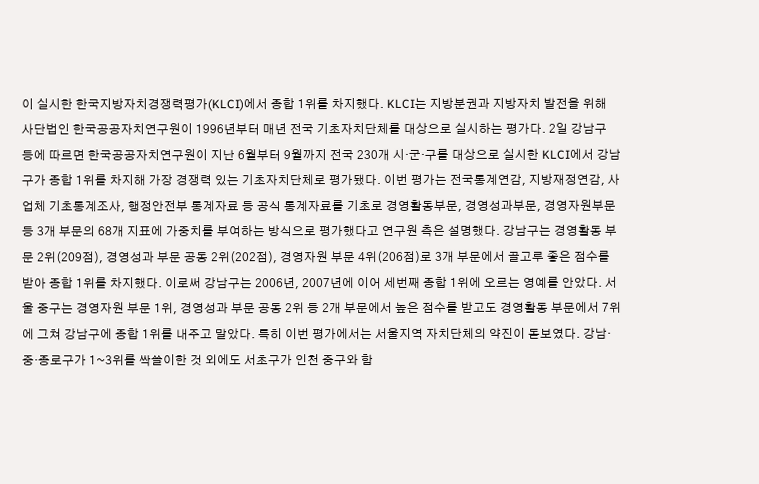이 실시한 한국지방자치경쟁력평가(KLCI)에서 종합 1위를 차지했다. KLCI는 지방분권과 지방자치 발전을 위해 사단법인 한국공공자치연구원이 1996년부터 매년 전국 기초자치단체를 대상으로 실시하는 평가다. 2일 강남구 등에 따르면 한국공공자치연구원이 지난 6월부터 9월까지 전국 230개 시·군·구를 대상으로 실시한 KLCI에서 강남구가 종합 1위를 차지해 가장 경쟁력 있는 기초자치단체로 평가됐다. 이번 평가는 전국통계연감, 지방재정연감, 사업체 기초통계조사, 행정안전부 통계자료 등 공식 통계자료를 기초로 경영활동부문, 경영성과부문, 경영자원부문 등 3개 부문의 68개 지표에 가중치를 부여하는 방식으로 평가했다고 연구원 측은 설명했다. 강남구는 경영활동 부문 2위(209점), 경영성과 부문 공동 2위(202점), 경영자원 부문 4위(206점)로 3개 부문에서 골고루 좋은 점수를 받아 종합 1위를 차지했다. 이로써 강남구는 2006년, 2007년에 이어 세번째 종합 1위에 오르는 영예를 안았다. 서울 중구는 경영자원 부문 1위, 경영성과 부문 공동 2위 등 2개 부문에서 높은 점수를 받고도 경영활동 부문에서 7위에 그쳐 강남구에 종합 1위를 내주고 말았다. 특히 이번 평가에서는 서울지역 자치단체의 약진이 돋보였다. 강남·중·종로구가 1~3위를 싹쓸이한 것 외에도 서초구가 인천 중구와 함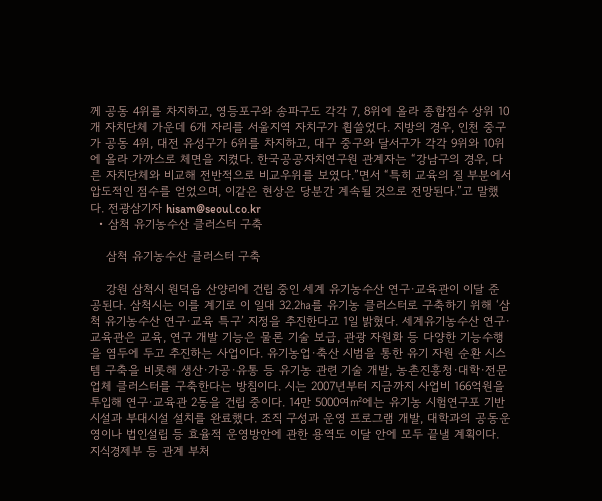께 공동 4위를 차지하고, 영등포구와 송파구도 각각 7, 8위에 올라 종합점수 상위 10개 자치단체 가운데 6개 자리를 서울지역 자치구가 휩쓸었다. 지방의 경우, 인천 중구가 공동 4위, 대전 유성구가 6위를 차지하고, 대구 중구와 달서구가 각각 9위와 10위에 올라 가까스로 체면을 지켰다. 한국공공자치연구원 관계자는 “강남구의 경우, 다른 자치단체와 비교해 전반적으로 비교우위를 보였다.”면서 “특히 교육의 질 부분에서 압도적인 점수를 얻었으며, 이같은 현상은 당분간 계속될 것으로 전망된다.”고 말했다. 전광삼기자 hisam@seoul.co.kr
  • 삼척 유기농수산 클러스터 구축

    삼척 유기농수산 클러스터 구축

    강원 삼척시 원덕읍 산양리에 건립 중인 세계 유기농수산 연구·교육관이 이달 준공된다. 삼척시는 이를 계기로 이 일대 32.2㏊를 유기농 클러스터로 구축하기 위해 ‘삼척 유기농수산 연구·교육 특구’ 지정을 추진한다고 1일 밝혔다. 세계유기농수산 연구·교육관은 교육, 연구 개발 기능은 물론 기술 보급, 관광 자원화 등 다양한 기능수행을 염두에 두고 추진하는 사업이다. 유기농업·축산 시범을 통한 유기 자원 순환 시스템 구축을 비롯해 생산·가공·유통 등 유기농 관련 기술 개발, 농촌진흥청·대학·전문업체 클러스터를 구축한다는 방침이다. 시는 2007년부터 지금까지 사업비 166억원을 투입해 연구·교육관 2동을 건립 중이다. 14만 5000여㎡에는 유기농 시험연구포 기반시설과 부대시설 설치를 완료했다. 조직 구성과 운영 프로그램 개발, 대학과의 공동운영이나 법인설립 등 효율적 운영방안에 관한 용역도 이달 안에 모두 끝낼 계획이다. 지식경제부 등 관계 부처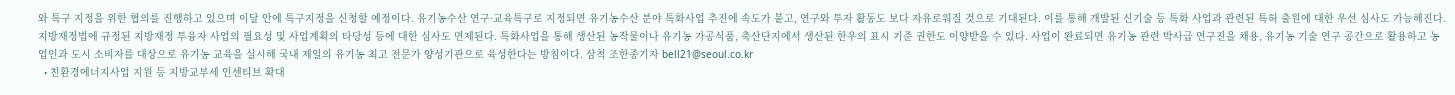와 특구 지정을 위한 협의를 진행하고 있으며 이달 안에 특구지정을 신청할 예정이다. 유기농수산 연구·교육특구로 지정되면 유기농수산 분야 특화사업 추진에 속도가 붙고, 연구와 투자 활동도 보다 자유로워질 것으로 기대된다. 이를 통해 개발된 신기술 등 특화 사업과 관련된 특허 출원에 대한 우선 심사도 가능해진다. 지방재정법에 규정된 지방재정 투융자 사업의 필요성 및 사업계획의 타당성 등에 대한 심사도 면제된다. 특화사업을 통해 생산된 농작물이나 유기농 가공식품, 축산단지에서 생산된 한우의 표시 기준 권한도 이양받을 수 있다. 사업이 완료되면 유기농 관련 박사급 연구진을 채용, 유기농 기술 연구 공간으로 활용하고 농업인과 도시 소비자를 대상으로 유기농 교육을 실시해 국내 제일의 유기농 최고 전문가 양성기관으로 육성한다는 방침이다. 삼척 조한종기자 bell21@seoul.co.kr
  • 친환경에너지사업 지원 등 지방교부세 인센티브 확대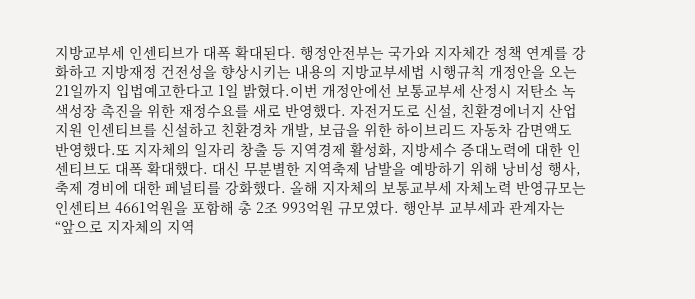지방교부세 인센티브가 대폭 확대된다. 행정안전부는 국가와 지자체간 정책 연계를 강화하고 지방재정 건전성을 향상시키는 내용의 지방교부세법 시행규칙 개정안을 오는 21일까지 입법예고한다고 1일 밝혔다.이번 개정안에선 보통교부세 산정시 저탄소 녹색성장 촉진을 위한 재정수요를 새로 반영했다. 자전거도로 신설, 친환경에너지 산업 지원 인센티브를 신설하고 친환경차 개발, 보급을 위한 하이브리드 자동차 감면액도 반영했다.또 지자체의 일자리 창출 등 지역경제 활성화, 지방세수 증대노력에 대한 인센티브도 대폭 확대했다. 대신 무분별한 지역축제 남발을 예방하기 위해 낭비성 행사, 축제 경비에 대한 페널티를 강화했다. 올해 지자체의 보통교부세 자체노력 반영규모는 인센티브 4661억원을 포함해 총 2조 993억원 규모였다. 행안부 교부세과 관계자는 “앞으로 지자체의 지역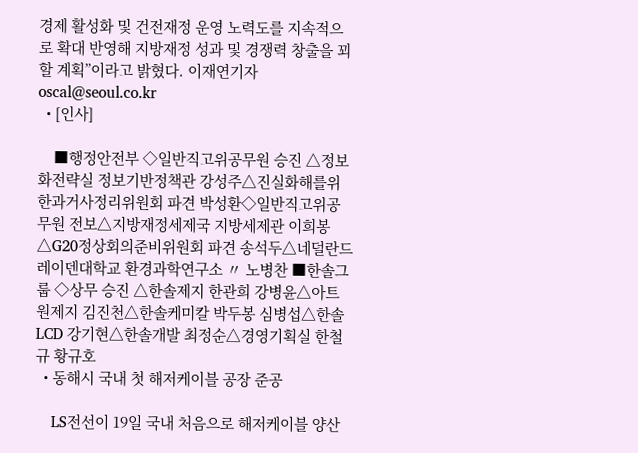경제 활성화 및 건전재정 운영 노력도를 지속적으로 확대 반영해 지방재정 성과 및 경쟁력 창출을 꾀할 계획”이라고 밝혔다. 이재연기자 oscal@seoul.co.kr
  • [인사]

    ■행정안전부 ◇일반직고위공무원 승진 △정보화전략실 정보기반정책관 강성주△진실화해를위한과거사정리위원회 파견 박성환◇일반직고위공무원 전보△지방재정세제국 지방세제관 이희봉△G20정상회의준비위원회 파견 송석두△네덜란드 레이덴대학교 환경과학연구소 〃 노병찬 ■한솔그룹 ◇상무 승진 △한솔제지 한관희 강병윤△아트원제지 김진천△한솔케미칼 박두봉 심병섭△한솔LCD 강기현△한솔개발 최정순△경영기획실 한철규 황규호
  • 동해시 국내 첫 해저케이블 공장 준공

    LS전선이 19일 국내 처음으로 해저케이블 양산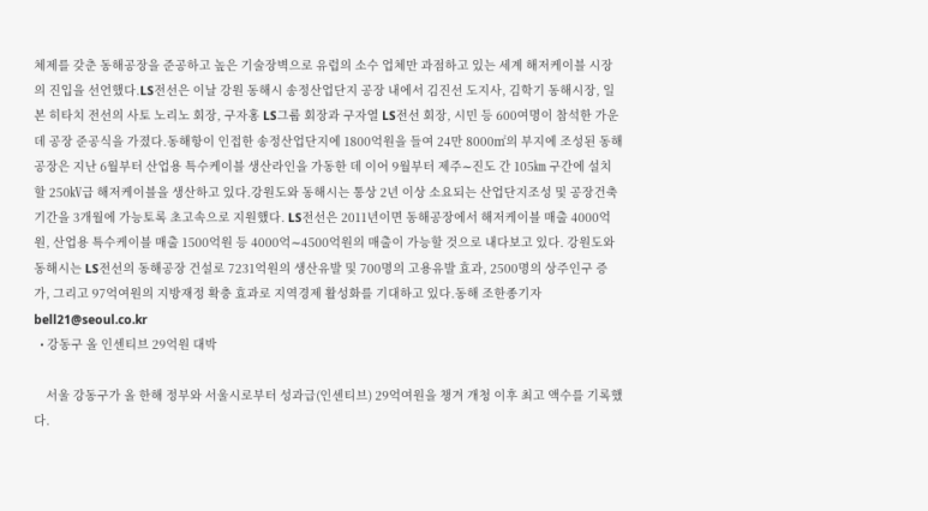체제를 갖춘 동해공장을 준공하고 높은 기술장벽으로 유럽의 소수 업체만 과점하고 있는 세계 해저케이블 시장의 진입을 선언했다.LS전선은 이날 강원 동해시 송정산업단지 공장 내에서 김진선 도지사, 김학기 동해시장, 일본 히타치 전선의 사토 노리노 회장, 구자홍 LS그룹 회장과 구자열 LS전선 회장, 시민 등 600여명이 참석한 가운데 공장 준공식을 가졌다.동해항이 인접한 송정산업단지에 1800억원을 들여 24만 8000㎡의 부지에 조성된 동해공장은 지난 6월부터 산업용 특수케이블 생산라인을 가동한 데 이어 9월부터 제주∼진도 간 105㎞ 구간에 설치할 250㎸급 해저케이블을 생산하고 있다.강원도와 동해시는 통상 2년 이상 소요되는 산업단지조성 및 공장건축 기간을 3개월에 가능토록 초고속으로 지원했다. LS전선은 2011년이면 동해공장에서 해저케이블 매출 4000억원, 산업용 특수케이블 매출 1500억원 등 4000억∼4500억원의 매출이 가능할 것으로 내다보고 있다. 강원도와 동해시는 LS전선의 동해공장 건설로 7231억원의 생산유발 및 700명의 고용유발 효과, 2500명의 상주인구 증가, 그리고 97억여원의 지방재정 확충 효과로 지역경제 활성화를 기대하고 있다.동해 조한종기자 bell21@seoul.co.kr
  • 강동구 올 인센티브 29억원 대박

    서울 강동구가 올 한해 정부와 서울시로부터 성과급(인센티브) 29억여원을 챙겨 개청 이후 최고 액수를 기록했다.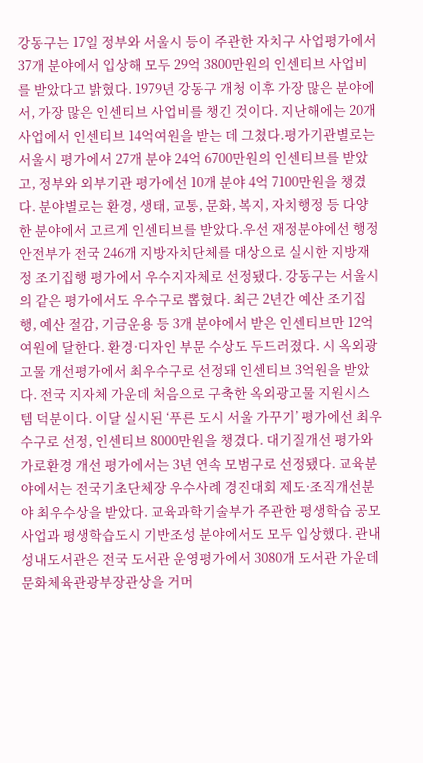강동구는 17일 정부와 서울시 등이 주관한 자치구 사업평가에서 37개 분야에서 입상해 모두 29억 3800만원의 인센티브 사업비를 받았다고 밝혔다. 1979년 강동구 개청 이후 가장 많은 분야에서, 가장 많은 인센티브 사업비를 챙긴 것이다. 지난해에는 20개 사업에서 인센티브 14억여원을 받는 데 그쳤다.평가기관별로는 서울시 평가에서 27개 분야 24억 6700만원의 인센티브를 받았고, 정부와 외부기관 평가에선 10개 분야 4억 7100만원을 챙겼다. 분야별로는 환경, 생태, 교통, 문화, 복지, 자치행정 등 다양한 분야에서 고르게 인센티브를 받았다.우선 재정분야에선 행정안전부가 전국 246개 지방자치단체를 대상으로 실시한 지방재정 조기집행 평가에서 우수지자체로 선정됐다. 강동구는 서울시의 같은 평가에서도 우수구로 뽑혔다. 최근 2년간 예산 조기집행, 예산 절감, 기금운용 등 3개 분야에서 받은 인센티브만 12억여원에 달한다. 환경·디자인 부문 수상도 두드러졌다. 시 옥외광고물 개선평가에서 최우수구로 선정돼 인센티브 3억원을 받았다. 전국 지자체 가운데 처음으로 구축한 옥외광고물 지원시스템 덕분이다. 이달 실시된 ‘푸른 도시 서울 가꾸기’ 평가에선 최우수구로 선정, 인센티브 8000만원을 챙겼다. 대기질개선 평가와 가로환경 개선 평가에서는 3년 연속 모범구로 선정됐다. 교육분야에서는 전국기초단체장 우수사례 경진대회 제도·조직개선분야 최우수상을 받았다. 교육과학기술부가 주관한 평생학습 공모사업과 평생학습도시 기반조성 분야에서도 모두 입상했다. 관내 성내도서관은 전국 도서관 운영평가에서 3080개 도서관 가운데 문화체육관광부장관상을 거머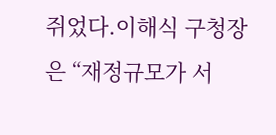쥐었다.이해식 구청장은 “재정규모가 서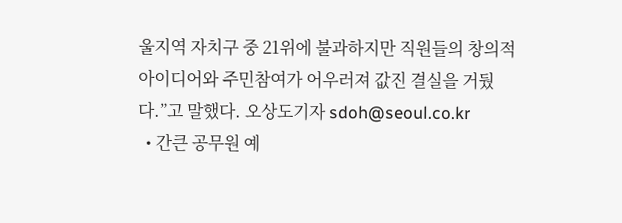울지역 자치구 중 21위에 불과하지만 직원들의 창의적 아이디어와 주민참여가 어우러져 값진 결실을 거뒀다.”고 말했다. 오상도기자 sdoh@seoul.co.kr
  • 간큰 공무원 예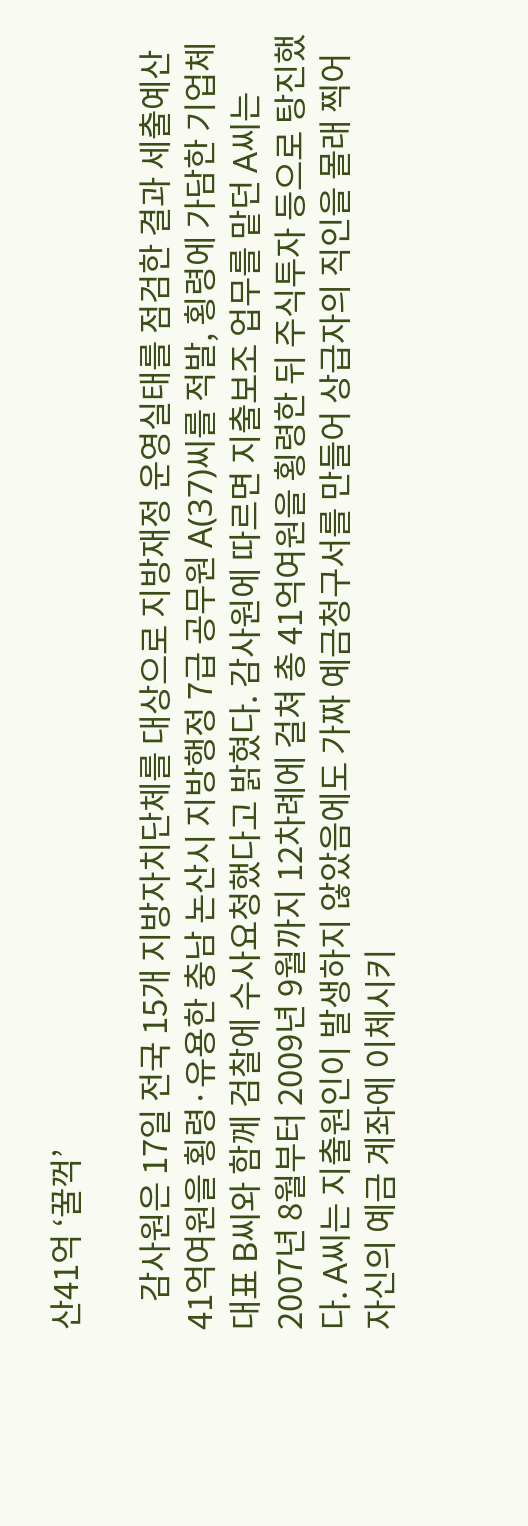산41억 ‘꿀꺽’

    감사원은 17일 전국 15개 지방자치단체를 대상으로 지방재정 운영실태를 점검한 결과 세출예산 41억여원을 횡령·유용한 충남 논산시 지방행정 7급 공무원 A(37)씨를 적발, 횡령에 가담한 기업체 대표 B씨와 함께 검찰에 수사요청했다고 밝혔다. 감사원에 따르면 지출보조 업무를 맡던 A씨는 2007년 8월부터 2009년 9월까지 12차례에 걸쳐 총 41억여원을 횡령한 뒤 주식투자 등으로 탕진했다. A씨는 지출원인이 발생하지 않았음에도 가짜 예금청구서를 만들어 상급자의 직인을 몰래 찍어 자신의 예금 계좌에 이체시키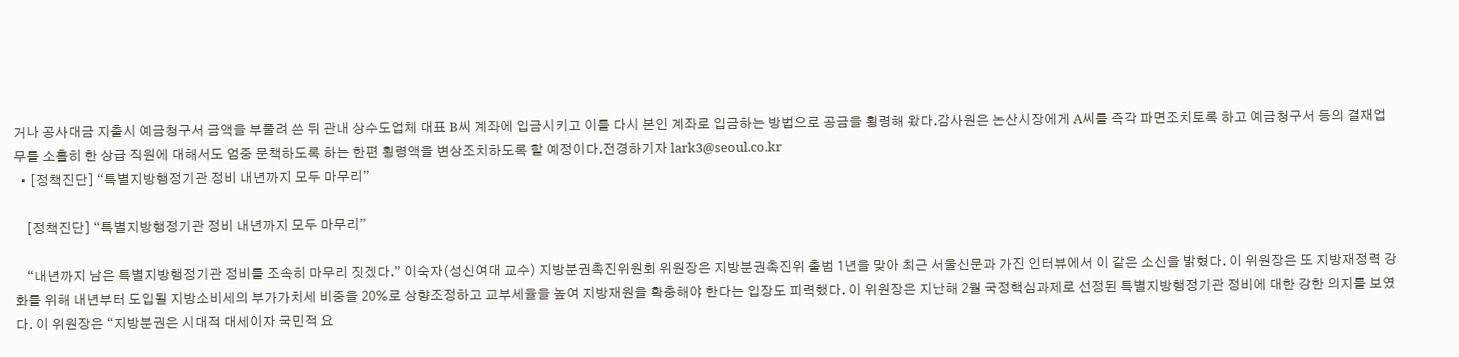거나 공사대금 지출시 예금청구서 금액을 부풀려 쓴 뒤 관내 상수도업체 대표 B씨 계좌에 입금시키고 이를 다시 본인 계좌로 입금하는 방법으로 공금을 횡령해 왔다.감사원은 논산시장에게 A씨를 즉각 파면조치토록 하고 예금청구서 등의 결재업무를 소홀히 한 상급 직원에 대해서도 엄중 문책하도록 하는 한편 횡령액을 변상조치하도록 할 예정이다.전경하기자 lark3@seoul.co.kr
  • [정책진단] “특별지방행정기관 정비 내년까지 모두 마무리”

    [정책진단] “특별지방행정기관 정비 내년까지 모두 마무리”

    “내년까지 남은 특별지방행정기관 정비를 조속히 마무리 짓겠다.” 이숙자(성신여대 교수) 지방분권촉진위원회 위원장은 지방분권촉진위 출범 1년을 맞아 최근 서울신문과 가진 인터뷰에서 이 같은 소신을 밝혔다. 이 위원장은 또 지방재정력 강화를 위해 내년부터 도입될 지방소비세의 부가가치세 비중을 20%로 상향조정하고 교부세율을 높여 지방재원을 확충해야 한다는 입장도 피력했다. 이 위원장은 지난해 2월 국정핵심과제로 선정된 특별지방행정기관 정비에 대한 강한 의지를 보였다. 이 위원장은 “지방분권은 시대적 대세이자 국민적 요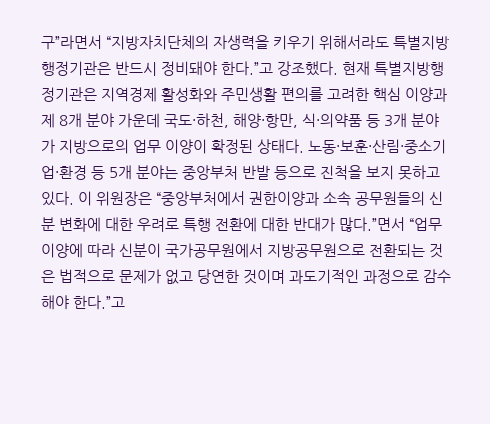구”라면서 “지방자치단체의 자생력을 키우기 위해서라도 특별지방행정기관은 반드시 정비돼야 한다.”고 강조했다. 현재 특별지방행정기관은 지역경제 활성화와 주민생활 편의를 고려한 핵심 이양과제 8개 분야 가운데 국도·하천, 해양·항만, 식·의약품 등 3개 분야가 지방으로의 업무 이양이 확정된 상태다. 노동·보훈·산림·중소기업·환경 등 5개 분야는 중앙부처 반발 등으로 진척을 보지 못하고 있다. 이 위원장은 “중앙부처에서 권한이양과 소속 공무원들의 신분 변화에 대한 우려로 특행 전환에 대한 반대가 많다.”면서 “업무이양에 따라 신분이 국가공무원에서 지방공무원으로 전환되는 것은 법적으로 문제가 없고 당연한 것이며 과도기적인 과정으로 감수해야 한다.”고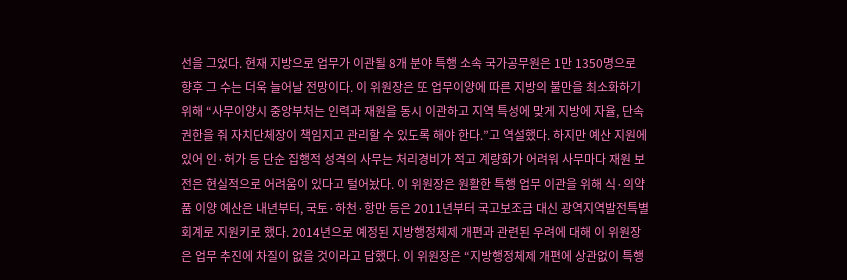선을 그었다. 현재 지방으로 업무가 이관될 8개 분야 특행 소속 국가공무원은 1만 1350명으로 향후 그 수는 더욱 늘어날 전망이다. 이 위원장은 또 업무이양에 따른 지방의 불만을 최소화하기 위해 “사무이양시 중앙부처는 인력과 재원을 동시 이관하고 지역 특성에 맞게 지방에 자율, 단속권한을 줘 자치단체장이 책임지고 관리할 수 있도록 해야 한다.”고 역설했다. 하지만 예산 지원에 있어 인·허가 등 단순 집행적 성격의 사무는 처리경비가 적고 계량화가 어려워 사무마다 재원 보전은 현실적으로 어려움이 있다고 털어놨다. 이 위원장은 원활한 특행 업무 이관을 위해 식·의약품 이양 예산은 내년부터, 국토·하천·항만 등은 2011년부터 국고보조금 대신 광역지역발전특별회계로 지원키로 했다. 2014년으로 예정된 지방행정체제 개편과 관련된 우려에 대해 이 위원장은 업무 추진에 차질이 없을 것이라고 답했다. 이 위원장은 “지방행정체제 개편에 상관없이 특행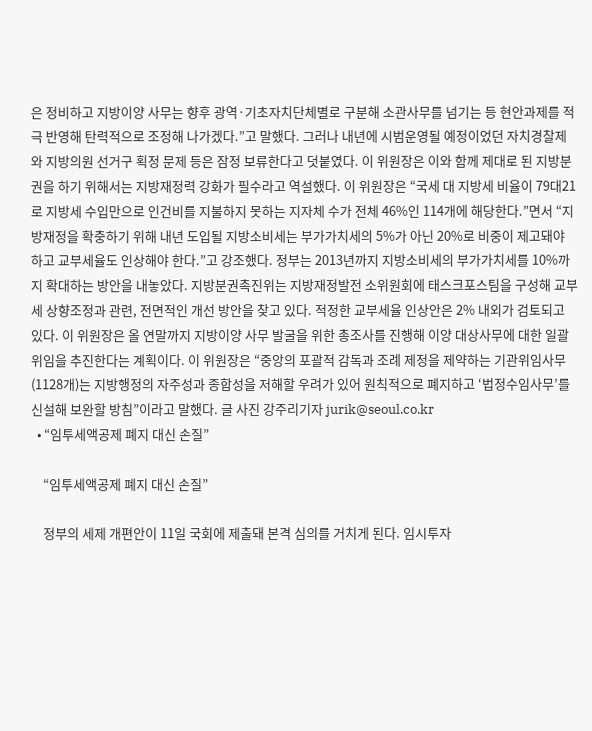은 정비하고 지방이양 사무는 향후 광역·기초자치단체별로 구분해 소관사무를 넘기는 등 현안과제를 적극 반영해 탄력적으로 조정해 나가겠다.”고 말했다. 그러나 내년에 시범운영될 예정이었던 자치경찰제와 지방의원 선거구 획정 문제 등은 잠정 보류한다고 덧붙였다. 이 위원장은 이와 함께 제대로 된 지방분권을 하기 위해서는 지방재정력 강화가 필수라고 역설했다. 이 위원장은 “국세 대 지방세 비율이 79대21로 지방세 수입만으로 인건비를 지불하지 못하는 지자체 수가 전체 46%인 114개에 해당한다.”면서 “지방재정을 확충하기 위해 내년 도입될 지방소비세는 부가가치세의 5%가 아닌 20%로 비중이 제고돼야 하고 교부세율도 인상해야 한다.”고 강조했다. 정부는 2013년까지 지방소비세의 부가가치세를 10%까지 확대하는 방안을 내놓았다. 지방분권촉진위는 지방재정발전 소위원회에 태스크포스팀을 구성해 교부세 상향조정과 관련, 전면적인 개선 방안을 찾고 있다. 적정한 교부세율 인상안은 2% 내외가 검토되고 있다. 이 위원장은 올 연말까지 지방이양 사무 발굴을 위한 총조사를 진행해 이양 대상사무에 대한 일괄 위임을 추진한다는 계획이다. 이 위원장은 “중앙의 포괄적 감독과 조례 제정을 제약하는 기관위임사무(1128개)는 지방행정의 자주성과 종합성을 저해할 우려가 있어 원칙적으로 폐지하고 ‘법정수임사무’를 신설해 보완할 방침”이라고 말했다. 글 사진 강주리기자 jurik@seoul.co.kr
  • “임투세액공제 폐지 대신 손질”

    “임투세액공제 폐지 대신 손질”

    정부의 세제 개편안이 11일 국회에 제출돼 본격 심의를 거치게 된다. 임시투자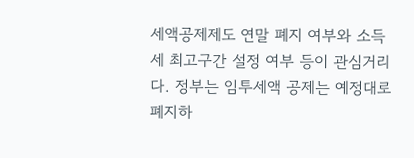세액공제제도 연말 폐지 여부와 소득세 최고구간 설정 여부 등이 관심거리다. 정부는 임투세액 공제는 예정대로 폐지하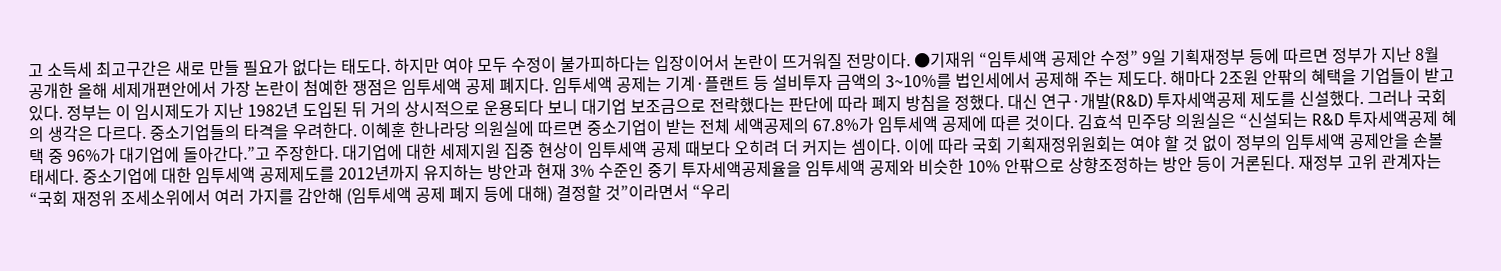고 소득세 최고구간은 새로 만들 필요가 없다는 태도다. 하지만 여야 모두 수정이 불가피하다는 입장이어서 논란이 뜨거워질 전망이다. ●기재위 “임투세액 공제안 수정” 9일 기획재정부 등에 따르면 정부가 지난 8월 공개한 올해 세제개편안에서 가장 논란이 첨예한 쟁점은 임투세액 공제 폐지다. 임투세액 공제는 기계·플랜트 등 설비투자 금액의 3~10%를 법인세에서 공제해 주는 제도다. 해마다 2조원 안팎의 혜택을 기업들이 받고 있다. 정부는 이 임시제도가 지난 1982년 도입된 뒤 거의 상시적으로 운용되다 보니 대기업 보조금으로 전락했다는 판단에 따라 폐지 방침을 정했다. 대신 연구·개발(R&D) 투자세액공제 제도를 신설했다. 그러나 국회의 생각은 다르다. 중소기업들의 타격을 우려한다. 이혜훈 한나라당 의원실에 따르면 중소기업이 받는 전체 세액공제의 67.8%가 임투세액 공제에 따른 것이다. 김효석 민주당 의원실은 “신설되는 R&D 투자세액공제 혜택 중 96%가 대기업에 돌아간다.”고 주장한다. 대기업에 대한 세제지원 집중 현상이 임투세액 공제 때보다 오히려 더 커지는 셈이다. 이에 따라 국회 기획재정위원회는 여야 할 것 없이 정부의 임투세액 공제안을 손볼 태세다. 중소기업에 대한 임투세액 공제제도를 2012년까지 유지하는 방안과 현재 3% 수준인 중기 투자세액공제율을 임투세액 공제와 비슷한 10% 안팎으로 상향조정하는 방안 등이 거론된다. 재정부 고위 관계자는 “국회 재정위 조세소위에서 여러 가지를 감안해 (임투세액 공제 폐지 등에 대해) 결정할 것”이라면서 “우리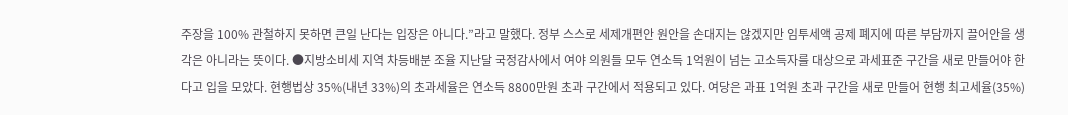주장을 100% 관철하지 못하면 큰일 난다는 입장은 아니다.”라고 말했다. 정부 스스로 세제개편안 원안을 손대지는 않겠지만 임투세액 공제 폐지에 따른 부담까지 끌어안을 생각은 아니라는 뜻이다. ●지방소비세 지역 차등배분 조율 지난달 국정감사에서 여야 의원들 모두 연소득 1억원이 넘는 고소득자를 대상으로 과세표준 구간을 새로 만들어야 한다고 입을 모았다. 현행법상 35%(내년 33%)의 초과세율은 연소득 8800만원 초과 구간에서 적용되고 있다. 여당은 과표 1억원 초과 구간을 새로 만들어 현행 최고세율(35%)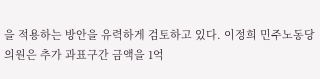을 적용하는 방안을 유력하게 검토하고 있다. 이정희 민주노동당 의원은 추가 과표구간 금액을 1억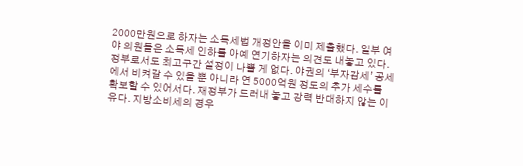2000만원으로 하자는 소득세법 개정안을 이미 제출했다. 일부 여야 의원들은 소득세 인하를 아예 연기하자는 의견도 내놓고 있다. 정부로서도 최고구간 설정이 나쁠 게 없다. 야권의 ‘부자감세’ 공세에서 비켜갈 수 있을 뿐 아니라 연 5000억원 정도의 추가 세수를 확보할 수 있어서다. 재정부가 드러내 놓고 강력 반대하지 않는 이유다. 지방소비세의 경우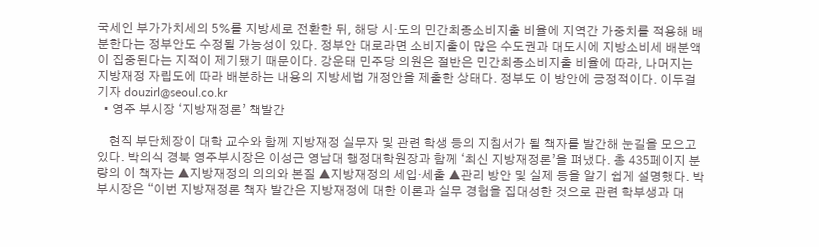국세인 부가가치세의 5%를 지방세로 전환한 뒤, 해당 시·도의 민간최종소비지출 비율에 지역간 가중치를 적용해 배분한다는 정부안도 수정될 가능성이 있다. 정부안 대로라면 소비지출이 많은 수도권과 대도시에 지방소비세 배분액이 집중된다는 지적이 제기됐기 때문이다. 강운태 민주당 의원은 절반은 민간최종소비지출 비율에 따라, 나머지는 지방재정 자립도에 따라 배분하는 내용의 지방세법 개정안을 제출한 상태다. 정부도 이 방안에 긍정적이다. 이두걸기자 douzirl@seoul.co.kr
  • 영주 부시장 ‘지방재정론’ 책발간

    현직 부단체장이 대학 교수와 함께 지방재정 실무자 및 관련 학생 등의 지침서가 될 책자를 발간해 눈길을 모으고 있다. 박의식 경북 영주부시장은 이성근 영남대 행정대학원장과 함께 ‘최신 지방재정론’을 펴냈다. 총 435페이지 분량의 이 책자는 ▲지방재정의 의의와 본질 ▲지방재정의 세입·세출 ▲관리 방안 및 실제 등을 알기 쉽게 설명했다. 박 부시장은 “이번 지방재정론 책자 발간은 지방재정에 대한 이론과 실무 경험을 집대성한 것으로 관련 학부생과 대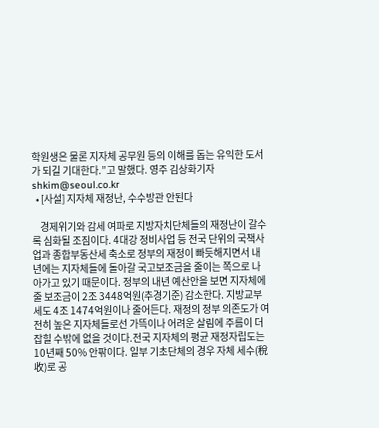학원생은 물론 지자체 공무원 등의 이해를 돕는 유익한 도서가 되길 기대한다.”고 말했다. 영주 김상화기자 shkim@seoul.co.kr
  • [사설] 지자체 재정난, 수수방관 안된다

    경제위기와 감세 여파로 지방자치단체들의 재정난이 갈수록 심화될 조짐이다. 4대강 정비사업 등 전국 단위의 국책사업과 종합부동산세 축소로 정부의 재정이 빠듯해지면서 내년에는 지자체들에 돌아갈 국고보조금을 줄이는 쪽으로 나아가고 있기 때문이다. 정부의 내년 예산안을 보면 지자체에 줄 보조금이 2조 3448억원(추경기준) 감소한다. 지방교부세도 4조 1474억원이나 줄어든다. 재정의 정부 의존도가 여전히 높은 지자체들로선 가뜩이나 어려운 살림에 주름이 더 잡힐 수밖에 없을 것이다.전국 지자체의 평균 재정자립도는 10년째 50% 안팎이다. 일부 기초단체의 경우 자체 세수(稅收)로 공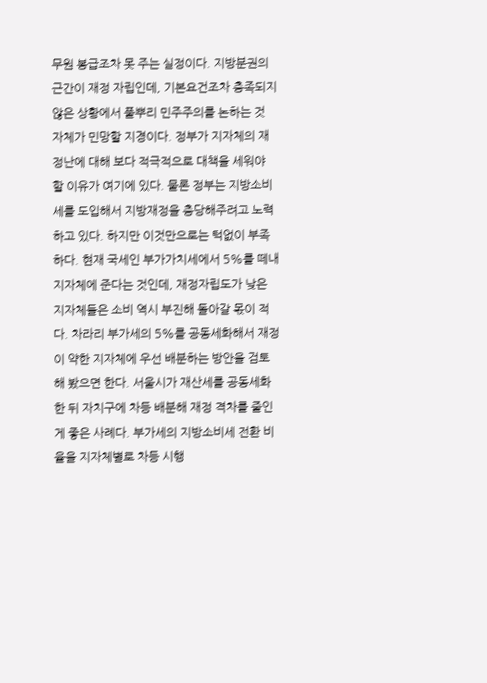무원 봉급조차 못 주는 실정이다. 지방분권의 근간이 재정 자립인데, 기본요건조차 충족되지 않은 상황에서 풀뿌리 민주주의를 논하는 것 자체가 민망할 지경이다. 정부가 지자체의 재정난에 대해 보다 적극적으로 대책을 세워야 할 이유가 여기에 있다. 물론 정부는 지방소비세를 도입해서 지방재정을 충당해주려고 노력하고 있다. 하지만 이것만으로는 턱없이 부족하다. 현재 국세인 부가가치세에서 5%를 떼내 지자체에 준다는 것인데, 재정자립도가 낮은 지자체들은 소비 역시 부진해 돌아갈 몫이 적다. 차라리 부가세의 5%를 공동세화해서 재정이 약한 지자체에 우선 배분하는 방안을 검토해 봤으면 한다. 서울시가 재산세를 공동세화한 뒤 자치구에 차등 배분해 재정 격차를 줄인 게 좋은 사례다. 부가세의 지방소비세 전환 비율을 지자체별로 차등 시행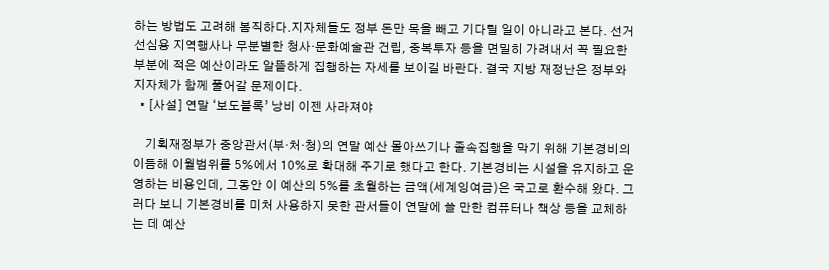하는 방법도 고려해 봄직하다.지자체들도 정부 돈만 목을 빼고 기다릴 일이 아니라고 본다. 선거 선심용 지역행사나 무분별한 청사·문화예술관 건립, 중복투자 등을 면밀히 가려내서 꼭 필요한 부분에 적은 예산이라도 알뜰하게 집행하는 자세를 보이길 바란다. 결국 지방 재정난은 정부와 지자체가 함께 풀어갈 문제이다.
  • [사설] 연말 ‘보도블록’ 낭비 이젠 사라져야

    기획재정부가 중앙관서(부·처·청)의 연말 예산 몰아쓰기나 졸속집행을 막기 위해 기본경비의 이듬해 이월범위를 5%에서 10%로 확대해 주기로 했다고 한다. 기본경비는 시설을 유지하고 운영하는 비용인데, 그동안 이 예산의 5%를 초월하는 금액(세계잉여금)은 국고로 환수해 왔다. 그러다 보니 기본경비를 미처 사용하지 못한 관서들이 연말에 쓸 만한 컴퓨터나 책상 등을 교체하는 데 예산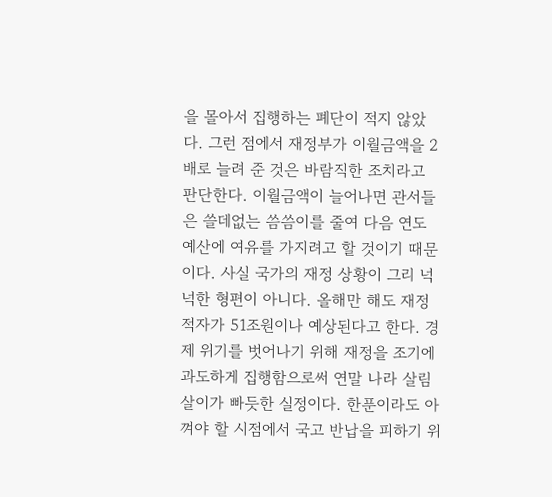을 몰아서 집행하는 폐단이 적지 않았다. 그런 점에서 재정부가 이월금액을 2배로 늘려 준 것은 바람직한 조치라고 판단한다. 이월금액이 늘어나면 관서들은 쓸데없는 씀씀이를 줄여 다음 연도 예산에 여유를 가지려고 할 것이기 때문이다. 사실 국가의 재정 상황이 그리 넉넉한 형편이 아니다. 올해만 해도 재정적자가 51조원이나 예상된다고 한다. 경제 위기를 벗어나기 위해 재정을 조기에 과도하게 집행함으로써 연말 나라 살림살이가 빠듯한 실정이다. 한푼이라도 아껴야 할 시점에서 국고 반납을 피하기 위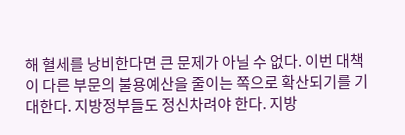해 혈세를 낭비한다면 큰 문제가 아닐 수 없다. 이번 대책이 다른 부문의 불용예산을 줄이는 쪽으로 확산되기를 기대한다. 지방정부들도 정신차려야 한다. 지방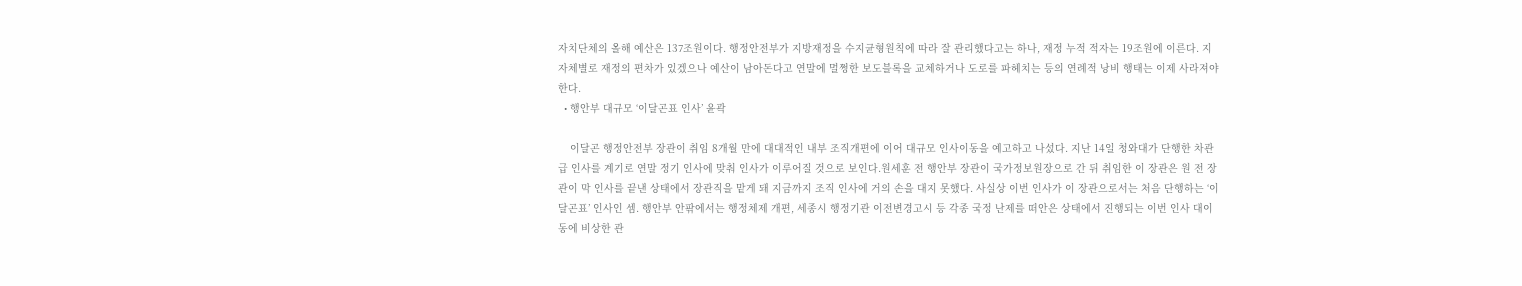자치단체의 올해 예산은 137조원이다. 행정안전부가 지방재정을 수지균형원칙에 따라 잘 관리했다고는 하나, 재정 누적 적자는 19조원에 이른다. 지자체별로 재정의 편차가 있겠으나 예산이 남아돈다고 연말에 멀쩡한 보도블록을 교체하거나 도로를 파헤치는 등의 연례적 낭비 행태는 이제 사라져야 한다.
  • 행안부 대규모 ‘이달곤표 인사’ 윤곽

    이달곤 행정안전부 장관이 취임 8개월 만에 대대적인 내부 조직개편에 이어 대규모 인사이동을 예고하고 나섰다. 지난 14일 청와대가 단행한 차관급 인사를 계기로 연말 정기 인사에 맞춰 인사가 이루어질 것으로 보인다.원세훈 전 행안부 장관이 국가정보원장으로 간 뒤 취임한 이 장관은 원 전 장관이 막 인사를 끝낸 상태에서 장관직을 맡게 돼 지금까지 조직 인사에 거의 손을 대지 못했다. 사실상 이번 인사가 이 장관으로서는 처음 단행하는 ‘이달곤표’ 인사인 셈. 행안부 안팎에서는 행정체제 개편, 세종시 행정기관 이전변경고시 등 각종 국정 난제를 떠안은 상태에서 진행되는 이번 인사 대이동에 비상한 관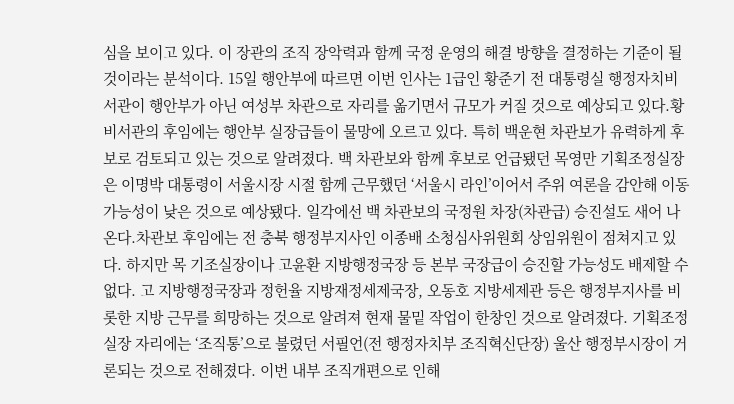심을 보이고 있다. 이 장관의 조직 장악력과 함께 국정 운영의 해결 방향을 결정하는 기준이 될 것이라는 분석이다. 15일 행안부에 따르면 이번 인사는 1급인 황준기 전 대통령실 행정자치비서관이 행안부가 아닌 여성부 차관으로 자리를 옮기면서 규모가 커질 것으로 예상되고 있다.황 비서관의 후임에는 행안부 실장급들이 물망에 오르고 있다. 특히 백운현 차관보가 유력하게 후보로 검토되고 있는 것으로 알려졌다. 백 차관보와 함께 후보로 언급됐던 목영만 기획조정실장은 이명박 대통령이 서울시장 시절 함께 근무했던 ‘서울시 라인’이어서 주위 여론을 감안해 이동 가능성이 낮은 것으로 예상됐다. 일각에선 백 차관보의 국정원 차장(차관급) 승진설도 새어 나온다.차관보 후임에는 전 충북 행정부지사인 이종배 소청심사위원회 상임위원이 점쳐지고 있다. 하지만 목 기조실장이나 고윤환 지방행정국장 등 본부 국장급이 승진할 가능성도 배제할 수 없다. 고 지방행정국장과 정헌율 지방재정세제국장, 오동호 지방세제관 등은 행정부지사를 비롯한 지방 근무를 희망하는 것으로 알려져 현재 물밑 작업이 한창인 것으로 알려졌다. 기획조정실장 자리에는 ‘조직통’으로 불렸던 서필언(전 행정자치부 조직혁신단장) 울산 행정부시장이 거론되는 것으로 전해졌다. 이번 내부 조직개편으로 인해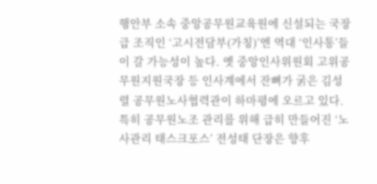행안부 소속 중앙공무원교육원에 신설되는 국장급 조직인 ‘고시전담부(가칭)’엔 역대 ‘인사통’들이 갈 가능성이 높다. 옛 중앙인사위원회 고위공무원지원국장 등 인사계에서 잔뼈가 굵은 김성렬 공무원노사협력관이 하마평에 오르고 있다.특히 공무원노조 관리를 위해 급히 만들어진 ‘노사관리 태스크포스’ 전성태 단장은 향후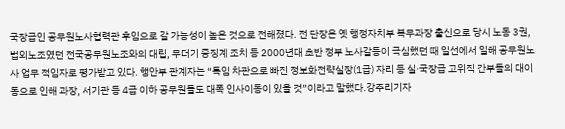국장급인 공무원노사협력관 후임으로 갈 가능성이 높은 것으로 전해졌다. 전 단장은 옛 행정자치부 복무과장 출신으로 당시 노동 3권, 법외노조였던 전국공무원노조와의 대립, 무더기 중징계 조치 등 2000년대 초반 정부 노사갈등이 극심했던 때 일선에서 일해 공무원노사 업무 적임자로 평가받고 있다. 행안부 관계자는 “특임 차관으로 빠진 정보화전략실장(1급) 자리 등 실·국장급 고위직 간부들의 대이동으로 인해 과장, 서기관 등 4급 이하 공무원들도 대폭 인사이동이 있을 것”이라고 말했다.강주리기자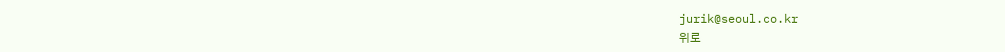jurik@seoul.co.kr
위로